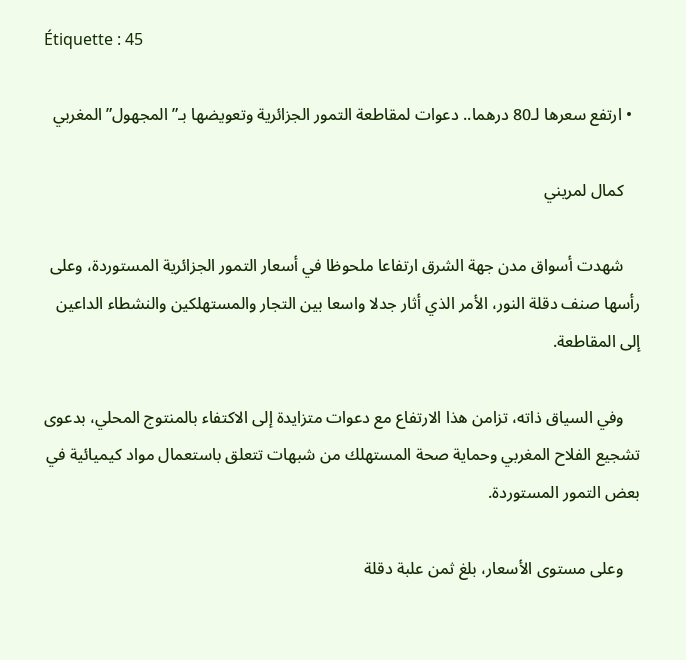Étiquette : 45

  • ارتفع سعرها لـ80 درهما.. دعوات لمقاطعة التمور الجزائرية وتعويضها بـ”المجهول” المغربي

    كمال لمريني

    شهدت أسواق مدن جهة الشرق ارتفاعا ملحوظا في أسعار التمور الجزائرية المستوردة، وعلى رأسها صنف دقلة النور، الأمر الذي أثار جدلا واسعا بين التجار والمستهلكين والنشطاء الداعين إلى المقاطعة.

    وفي السياق ذاته، تزامن هذا الارتفاع مع دعوات متزايدة إلى الاكتفاء بالمنتوج المحلي، بدعوى تشجيع الفلاح المغربي وحماية صحة المستهلك من شبهات تتعلق باستعمال مواد كيميائية في بعض التمور المستوردة.

    وعلى مستوى الأسعار، بلغ ثمن علبة دقلة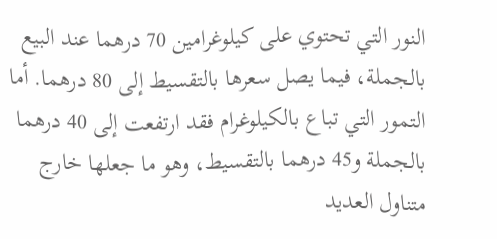النور التي تحتوي على كيلوغرامين 70 درهما عند البيع بالجملة، فيما يصل سعرها بالتقسيط إلى 80 درهما. أما التمور التي تباع بالكيلوغرام فقد ارتفعت إلى 40 درهما بالجملة و45 درهما بالتقسيط، وهو ما جعلها خارج متناول العديد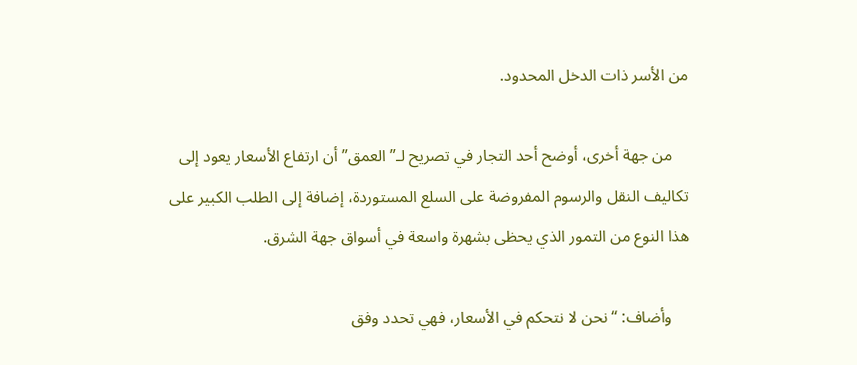من الأسر ذات الدخل المحدود.

    من جهة أخرى، أوضح أحد التجار في تصريح لـ”العمق” أن ارتفاع الأسعار يعود إلى تكاليف النقل والرسوم المفروضة على السلع المستوردة، إضافة إلى الطلب الكبير على هذا النوع من التمور الذي يحظى بشهرة واسعة في أسواق جهة الشرق.

    وأضاف: “نحن لا نتحكم في الأسعار، فهي تحدد وفق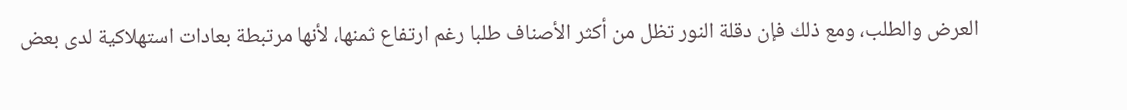العرض والطلب، ومع ذلك فإن دقلة النور تظل من أكثر الأصناف طلبا رغم ارتفاع ثمنها، لأنها مرتبطة بعادات استهلاكية لدى بعض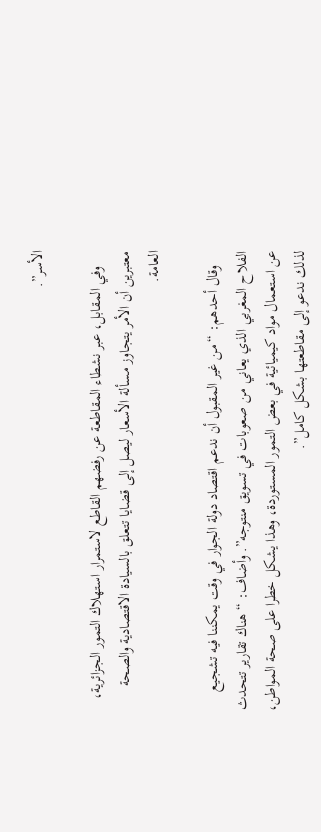الأسر”.

    وفي المقابل، عبر نشطاء المقاطعة عن رفضهم القاطع لاستمرار استهلاك التمور الجزائرية، معتبرين أن الأمر يتجاوز مسألة الأسعار ليصل إلى قضايا تتعلق بالسيادة الاقتصادية والصحة العامة.

    وقال أحدهم: “من غير المقبول أن ندعم اقتصاد دولة الجوار في وقت يمكننا فيه تشجيع الفلاح المغربي الذي يعاني من صعوبات في تسويق منتوجه”. وأضاف: “هناك تقارير تتحدث عن استعمال مواد كيميائية في بعض التمور المستوردة، وهذا يشكل خطرا على صحة المواطن، لذلك ندعو إلى مقاطعتها بشكل كامل”.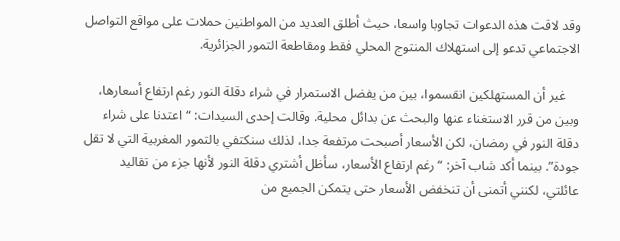وقد لاقت هذه الدعوات تجاوبا واسعا، حيث أطلق العديد من المواطنين حملات على مواقع التواصل الاجتماعي تدعو إلى استهلاك المنتوج المحلي فقط ومقاطعة التمور الجزائرية.

    غير أن المستهلكين انقسموا، بين من يفضل الاستمرار في شراء دقلة النور رغم ارتفاع أسعارها، وبين من قرر الاستغناء عنها والبحث عن بدائل محلية. وقالت إحدى السيدات: “اعتدنا على شراء دقلة النور في رمضان، لكن الأسعار أصبحت مرتفعة جدا، لذلك سنكتفي بالتمور المغربية التي لا تقل جودة”. بينما أكد شاب آخر: “رغم ارتفاع الأسعار، سأظل أشتري دقلة النور لأنها جزء من تقاليد عائلتي، لكنني أتمنى أن تنخفض الأسعار حتى يتمكن الجميع من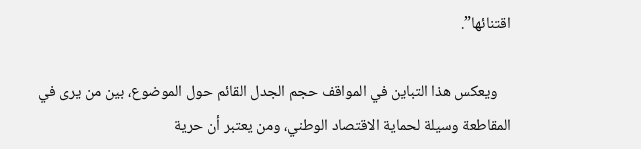اقتنائها”.

    ويعكس هذا التباين في المواقف حجم الجدل القائم حول الموضوع، بين من يرى في المقاطعة وسيلة لحماية الاقتصاد الوطني، ومن يعتبر أن حرية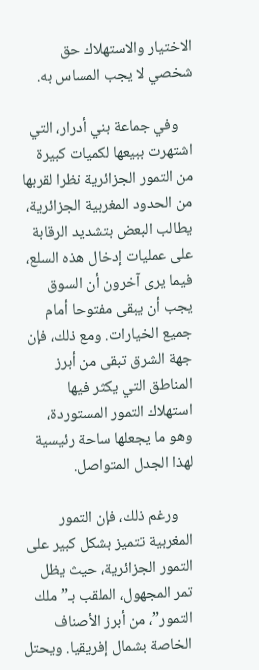الاختيار والاستهلاك حق شخصي لا يجب المساس به.

    وفي جماعة بني أدرار، التي اشتهرت ببيعها لكميات كبيرة من التمور الجزائرية نظرا لقربها من الحدود المغربية الجزائرية، يطالب البعض بتشديد الرقابة على عمليات إدخال هذه السلع، فيما يرى آخرون أن السوق يجب أن يبقى مفتوحا أمام جميع الخيارات. ومع ذلك، فإن جهة الشرق تبقى من أبرز المناطق التي يكثر فيها استهلاك التمور المستوردة، وهو ما يجعلها ساحة رئيسية لهذا الجدل المتواصل.

    ورغم ذلك، فإن التمور المغربية تتميز بشكل كبير على التمور الجزائرية، حيث يظل تمر المجهول، الملقب بـ”ملك التمور”، من أبرز الأصناف الخاصة بشمال إفريقيا. ويحتل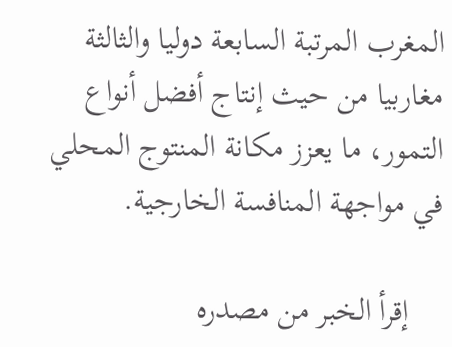المغرب المرتبة السابعة دوليا والثالثة مغاربيا من حيث إنتاج أفضل أنواع التمور، ما يعزز مكانة المنتوج المحلي في مواجهة المنافسة الخارجية.

    إقرأ الخبر من مصدره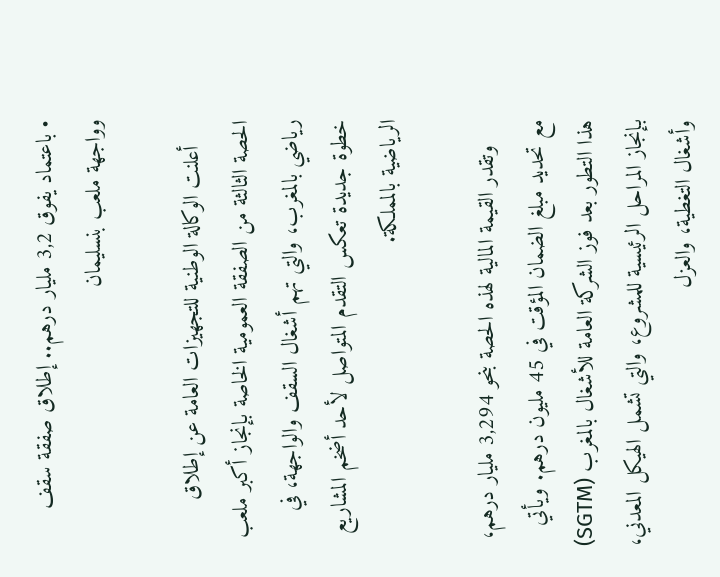• باعتماد يفوق 3,2 مليار درهم.. إطلاق صفقة سقف وواجهة ملعب بنسليمان

    أعلنت الوكالة الوطنية للتجهيزات العامة عن إطلاق الحصة الثالثة من الصفقة العمومية الخاصة بإنجاز أكبر ملعب رياضي بالمغرب، والتي تهم أشغال السقف والواجهة، في خطوة جديدة تعكس التقدم المتواصل لأحد أضخم المشاريع الرياضية بالمملكة.

    وتقدر القيمة المالية لهذه الحصة بنحو 3,294 مليار درهم، مع تحديد مبلغ الضمان المؤقت في 45 مليون درهم. ويأتي هذا التطور بعد فوز الشركة العامة للأشغال بالمغرب (SGTM) بإنجاز المراحل الرئيسية للمشروع، والتي تشمل الهيكل المعدني، وأشغال التغطية، والعزل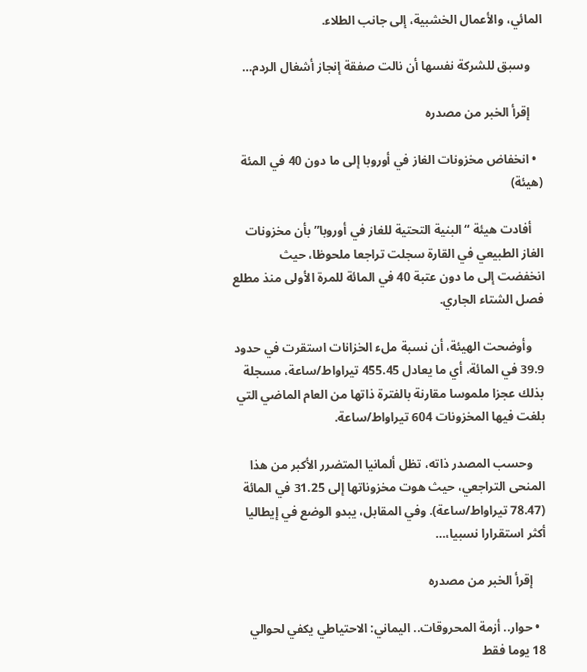المائي، والأعمال الخشبية، إلى جانب الطلاء.

    وسبق للشركة نفسها أن نالت صفقة إنجاز أشغال الردم…

    إقرأ الخبر من مصدره

  • انخفاض مخزونات الغاز في أوروبا إلى ما دون 40 في المئة (هيئة)

    أفادت هيئة “البنية التحتية للغاز في أوروبا” بأن مخزونات الغاز الطبيعي في القارة سجلت تراجعا ملحوظا، حيث انخفضت إلى ما دون عتبة 40 في المائة للمرة الأولى منذ مطلع فصل الشتاء الجاري.

    وأوضحت الهيئة، أن نسبة ملء الخزانات استقرت في حدود 39.9 في المائة، أي ما يعادل 455.45 تيراواط/ساعة، مسجلة بذلك عجزا ملموسا مقارنة بالفترة ذاتها من العام الماضي التي بلغت فيها المخزونات 604 تيراواط/ساعة.

    وحسب المصدر ذاته، تظل ألمانيا المتضرر الأكبر من هذا المنحى التراجعي، حيث هوت مخزوناتها إلى 31.25 في المائة (78.47 تيراواط/ساعة). وفي المقابل، يبدو الوضع في إيطاليا أكثر استقرارا نسبيا،…

    إقرأ الخبر من مصدره

  • حوار.. أزمة المحروقات.. اليماني: الاحتياطي يكفي لحوالي 18 يوما فقط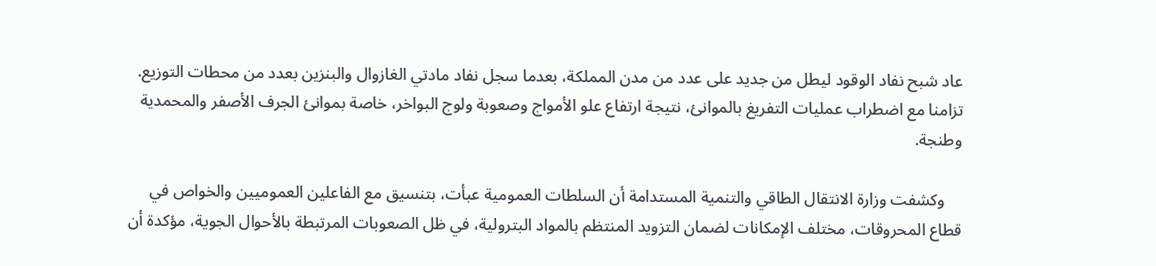عاد شبح نفاد الوقود ليطل من جديد على عدد من مدن المملكة، بعدما سجل نفاد مادتي الغازوال والبنزين بعدد من محطات التوزيع. تزامنا مع اضطراب عمليات التفريغ بالموانئ، نتيجة ارتفاع علو الأمواج وصعوبة ولوج البواخر، خاصة بموانئ الجرف الأصفر والمحمدية وطنجة.

    وكشفت وزارة الانتقال الطاقي والتنمية المستدامة أن السلطات العمومية عبأت، بتنسيق مع الفاعلين العموميين والخواص في قطاع المحروقات، مختلف الإمكانات لضمان التزويد المنتظم بالمواد البترولية، في ظل الصعوبات المرتبطة بالأحوال الجوية، مؤكدة أن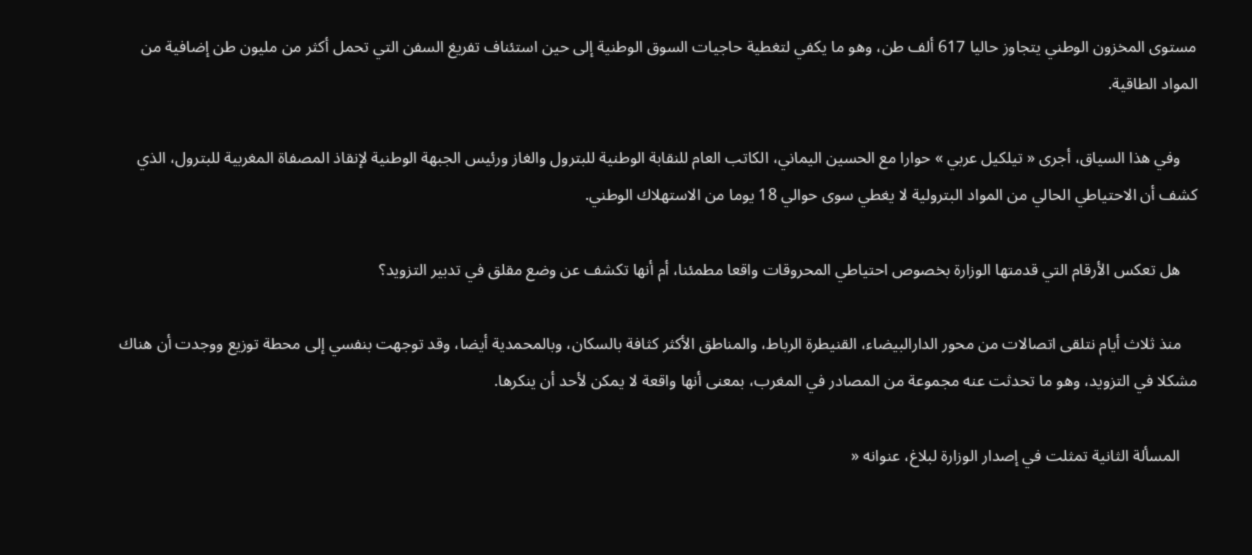مستوى المخزون الوطني يتجاوز حاليا 617 ألف طن، وهو ما يكفي لتغطية حاجيات السوق الوطنية إلى حين استئناف تفريغ السفن التي تحمل أكثر من مليون طن إضافية من المواد الطاقية.

    وفي هذا السياق، أجرى « تيلكيل عربي » حوارا مع الحسين اليماني، الكاتب العام للنقابة الوطنية للبترول والغاز ورئيس الجبهة الوطنية لإنقاذ المصفاة المغربية للبترول، الذي كشف أن الاحتياطي الحالي من المواد البترولية لا يغطي سوى حوالي 18 يوما من الاستهلاك الوطني.

    هل تعكس الأرقام التي قدمتها الوزارة بخصوص احتياطي المحروقات واقعا مطمئنا، أم أنها تكشف عن وضع مقلق في تدبير التزويد؟

    منذ ثلاث أيام نتلقى اتصالات من محور الدارالبيضاء، القنيطرة الرباط، والمناطق الأكثر كثافة بالسكان، وبالمحمدية أيضا، وقد توجهت بنفسي إلى محطة توزيع ووجدت أن هناك مشكلا في التزويد، وهو ما تحدثت عنه مجموعة من المصادر في المغرب، بمعنى أنها واقعة لا يمكن لأحد أن ينكرها.

    المسألة الثانية تمثلت في إصدار الوزارة لبلاغ، عنوانه «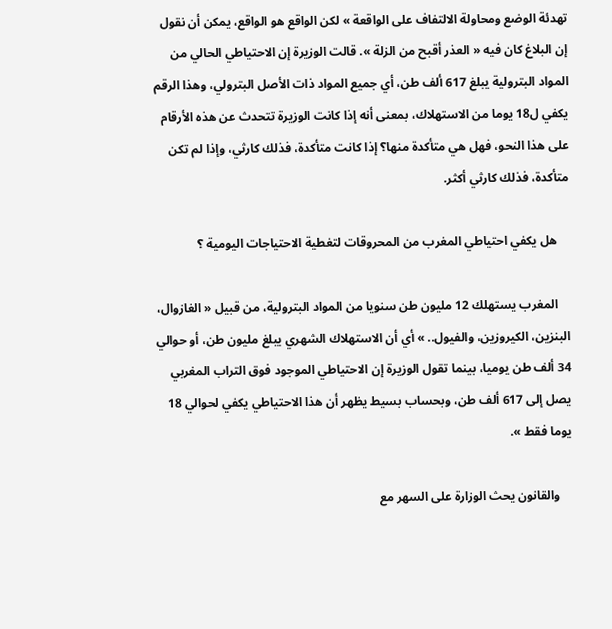تهدئة الوضع ومحاولة الالتفاف على الواقعة » لكن الواقع هو الواقع، يمكن أن نقول إن البلاغ كان فيه « العذر أقبح من الزلة ». قالت الوزيرة إن الاحتياطي الحالي من المواد البترولية يبلغ 617 ألف طن، أي جميع المواد ذات الأصل البترولي، وهذا الرقم يكفي ل18 يوما من الاستهلاك، بمعنى أنه إذا كانت الوزيرة تتحدث عن هذه الأرقام على هذا النحو، فهل هي متأكدة منها؟ إذا كانت متأكدة، فذلك كارثي، وإذا لم تكن متأكدة، فذلك كارثي أكثر.

    هل يكفي احتياطي المغرب من المحروقات لتغطية الاحتياجات اليومية ؟

    المغرب يستهلك 12 مليون طن سنويا من المواد البترولية، من قبيل « الغازوال، البنزين، الكيروزين، والفيول.. » أي أن الاستهلاك الشهري يبلغ مليون طن، أو حوالي 34 ألف طن يوميا، بينما تقول الوزيرة إن الاحتياطي الموجود فوق التراب المغربي يصل إلى 617 ألف طن، وبحساب بسيط يظهر أن هذا الاحتياطي يكفي لحوالي 18 يوما فقط ».

    والقانون يحث الوزارة على السهر مع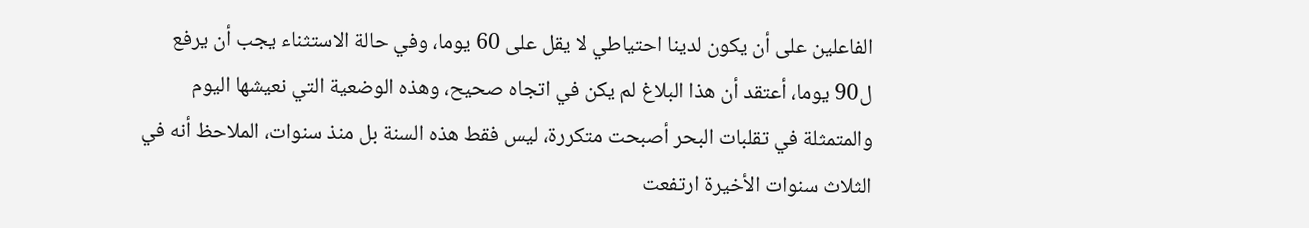الفاعلين على أن يكون لدينا احتياطي لا يقل على 60 يوما، وفي حالة الاستثناء يجب أن يرفع ل90 يوما، أعتقد أن هذا البلاغ لم يكن في اتجاه صحيح، وهذه الوضعية التي نعيشها اليوم والمتمثلة في تقلبات البحر أصبحت متكررة، ليس فقط هذه السنة بل منذ سنوات، الملاحظ أنه في الثلاث سنوات الأخيرة ارتفعت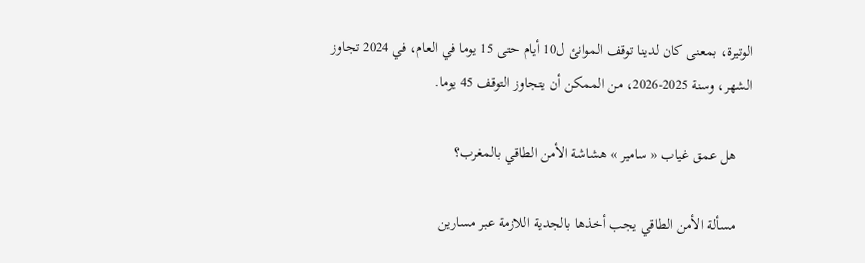الوتيرة، بمعنى كان لدينا توقف الموانئ ل10 أيام حتى 15 يوما في العام، في 2024 تجاوز الشهر، وسنة 2025-2026، من الممكن أن يتجاوز التوقف 45 يوما.

    هل عمق غياب « سامير » هشاشة الأمن الطاقي بالمغرب؟

    مسألة الأمن الطاقي يجب أخذها بالجدية اللازمة عبر مسارين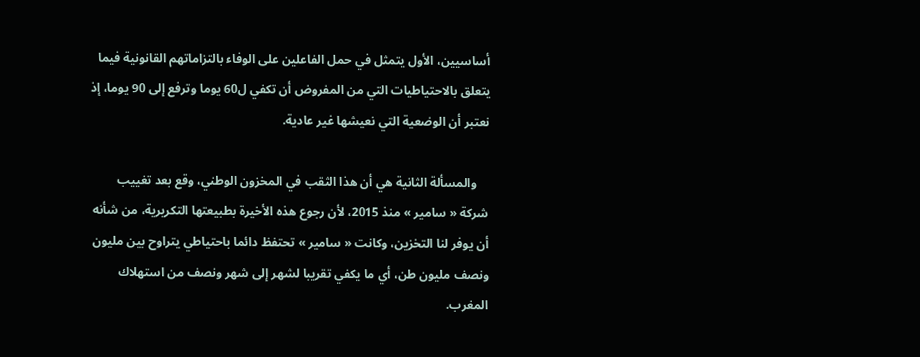أساسيين، الأول يتمثل في حمل الفاعلين على الوفاء بالتزاماتهم القانونية فيما يتعلق بالاحتياطيات التي من المفروض أن تكفي ل60 يوما وترفع إلى 90 يوما، إذ نعتبر أن الوضعية التي نعيشها غير عادية.

    والمسألة الثانية هي أن هذا الثقب في المخزون الوطني، وقع بعد تغييب شركة « سامير » منذ 2015، لأن رجوع هذه الأخيرة بطبيعتها التكريرية، من شأنه أن يوفر لنا التخزين، وكانت « سامير » تحتفظ دائما باحتياطي يتراوح بين مليون ونصف مليون طن، أي ما يكفي تقريبا لشهر إلى شهر ونصف من استهلاك المغرب.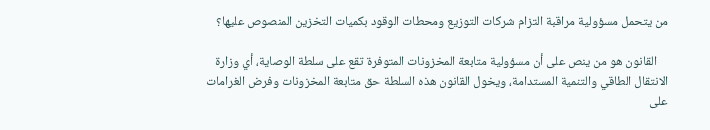من يتحمل مسؤولية مراقبة التزام شركات التوزيع ومحطات الوقود بكميات التخزين المنصوص عليها؟

    القانون هو من ينص على أن مسؤولية متابعة المخزونات المتوفرة تقع على سلطة الوصاية، أي وزارة الانتقال الطاقي والتنمية المستدامة، ويخول القانون هذه السلطة حق متابعة المخزونات وفرض الغرامات على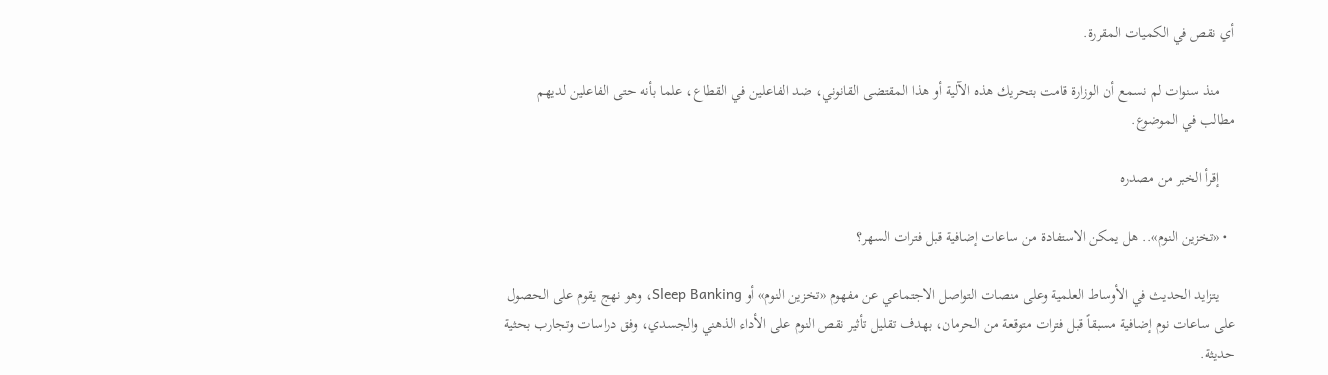أي نقص في الكميات المقررة.

    منذ سنوات لم نسمع أن الوزارة قامت بتحريك هذه الآلية أو هذا المقتضى القانوني، ضد الفاعلين في القطاع، علما بأنه حتى الفاعلين لديهم مطالب في الموضوع.

    إقرأ الخبر من مصدره

  • «تخزين النوم».. هل يمكن الاستفادة من ساعات إضافية قبل فترات السهر؟

    يتزايد الحديث في الأوساط العلمية وعلى منصات التواصل الاجتماعي عن مفهوم «تخزين النوم» أو Sleep Banking، وهو نهج يقوم على الحصول على ساعات نوم إضافية مسبقاً قبل فترات متوقعة من الحرمان، بهدف تقليل تأثير نقص النوم على الأداء الذهني والجسدي، وفق دراسات وتجارب بحثية حديثة.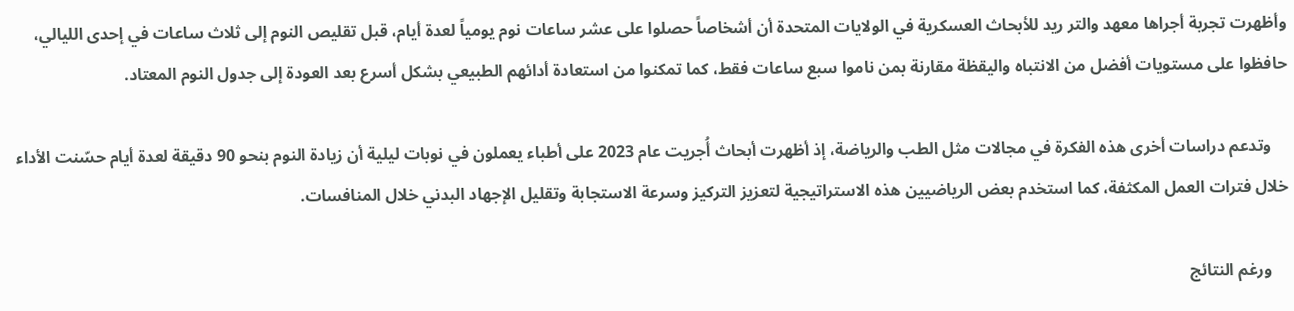وأظهرت تجربة أجراها معهد والتر ريد للأبحاث العسكرية في الولايات المتحدة أن أشخاصاً حصلوا على عشر ساعات نوم يومياً لعدة أيام، قبل تقليص النوم إلى ثلاث ساعات في إحدى الليالي، حافظوا على مستويات أفضل من الانتباه واليقظة مقارنة بمن ناموا سبع ساعات فقط، كما تمكنوا من استعادة أدائهم الطبيعي بشكل أسرع بعد العودة إلى جدول النوم المعتاد.

    وتدعم دراسات أخرى هذه الفكرة في مجالات مثل الطب والرياضة، إذ أظهرت أبحاث أُجريت عام 2023 على أطباء يعملون في نوبات ليلية أن زيادة النوم بنحو 90 دقيقة لعدة أيام حسّنت الأداء خلال فترات العمل المكثفة، كما استخدم بعض الرياضيين هذه الاستراتيجية لتعزيز التركيز وسرعة الاستجابة وتقليل الإجهاد البدني خلال المنافسات.

    ورغم النتائج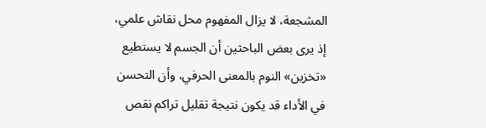المشجعة، لا يزال المفهوم محل نقاش علمي، إذ يرى بعض الباحثين أن الجسم لا يستطيع «تخزين» النوم بالمعنى الحرفي، وأن التحسن في الأداء قد يكون نتيجة تقليل تراكم نقص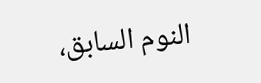النوم السابق،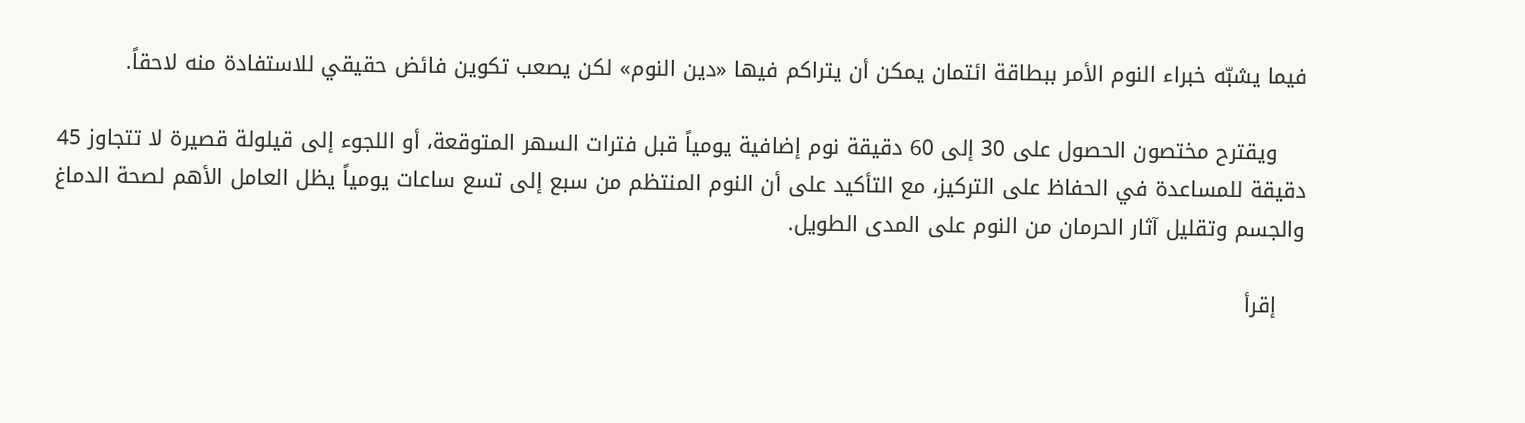فيما يشبّه خبراء النوم الأمر ببطاقة ائتمان يمكن أن يتراكم فيها «دين النوم» لكن يصعب تكوين فائض حقيقي للاستفادة منه لاحقاً.

    ويقترح مختصون الحصول على 30 إلى 60 دقيقة نوم إضافية يومياً قبل فترات السهر المتوقعة، أو اللجوء إلى قيلولة قصيرة لا تتجاوز 45 دقيقة للمساعدة في الحفاظ على التركيز، مع التأكيد على أن النوم المنتظم من سبع إلى تسع ساعات يومياً يظل العامل الأهم لصحة الدماغ والجسم وتقليل آثار الحرمان من النوم على المدى الطويل.

    إقرأ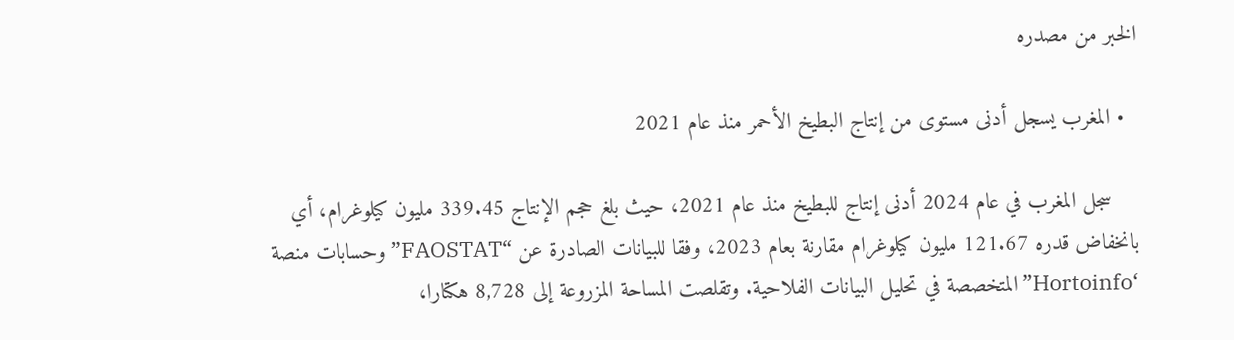الخبر من مصدره

  • المغرب يسجل أدنى مستوى من إنتاج البطيخ الأحمر منذ عام 2021

    سجل المغرب في عام 2024 أدنى إنتاج للبطيخ منذ عام 2021، حيث بلغ حجم الإنتاج 339.45 مليون كيلوغرام، أي بانخفاض قدره 121.67 مليون كيلوغرام مقارنة بعام 2023، وفقا للبيانات الصادرة عن “FAOSTAT” وحسابات منصة ‘Hortoinfo” المتخصصة في تحليل البيانات الفلاحية. وتقلصت المساحة المزروعة إلى 8,728 هكتارا،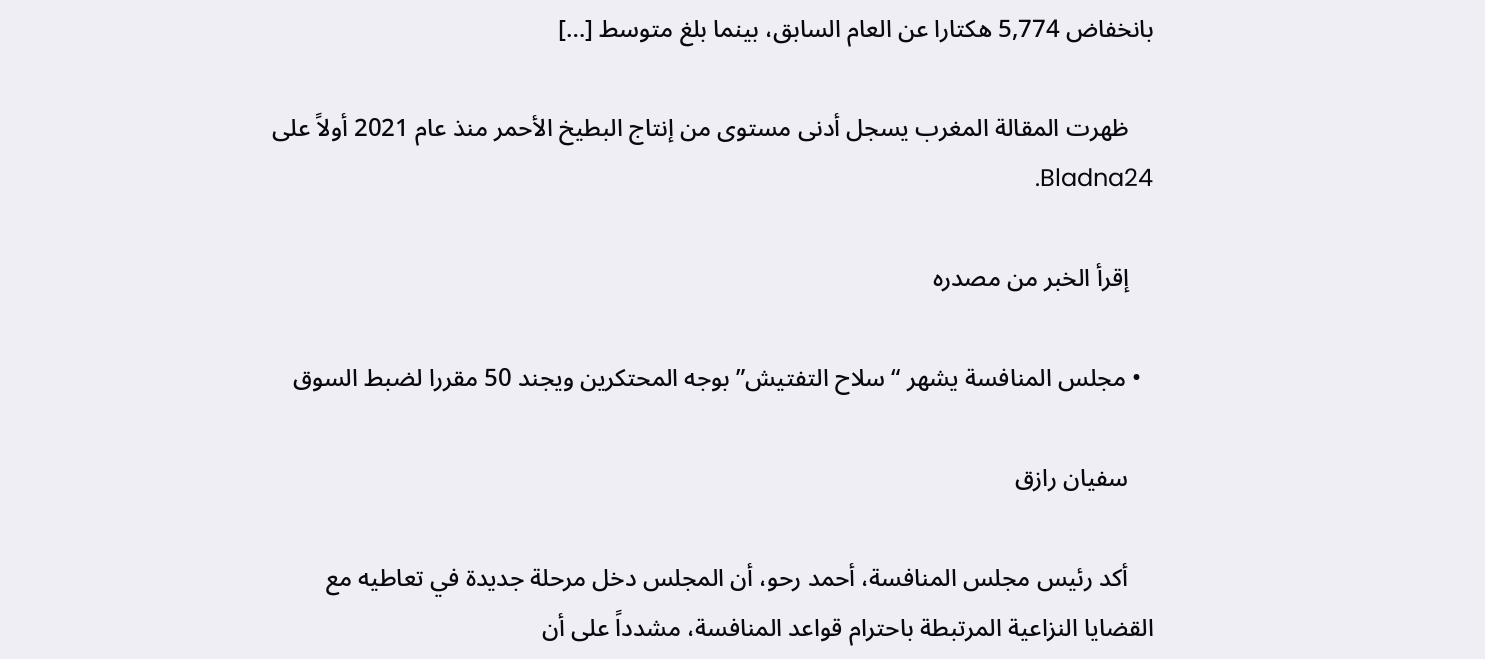بانخفاض 5,774 هكتارا عن العام السابق، بينما بلغ متوسط […]

    ظهرت المقالة المغرب يسجل أدنى مستوى من إنتاج البطيخ الأحمر منذ عام 2021 أولاً على Bladna24.

    إقرأ الخبر من مصدره

  • مجلس المنافسة يشهر “سلاح التفتيش” بوجه المحتكرين ويجند 50 مقررا لضبط السوق

    سفيان رازق

    أكد رئيس مجلس المنافسة، أحمد رحو، أن المجلس دخل مرحلة جديدة في تعاطيه مع القضايا النزاعية المرتبطة باحترام قواعد المنافسة، مشدداً على أن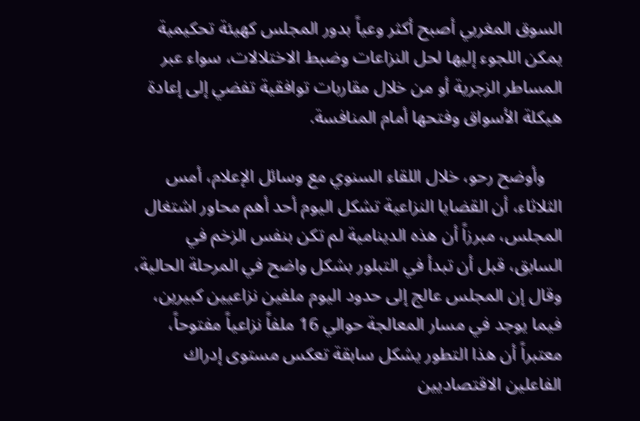السوق المغربي أصبح أكثر وعياً بدور المجلس كهيئة تحكيمية يمكن اللجوء إليها لحل النزاعات وضبط الاختلالات، سواء عبر المساطر الزجرية أو من خلال مقاربات توافقية تفضي إلى إعادة هيكلة الأسواق وفتحها أمام المنافسة.

    وأوضح رحو، خلال اللقاء السنوي مع وسائل الإعلام، أمس الثلاثاء، أن القضايا النزاعية تشكل اليوم أحد أهم محاور اشتغال المجلس، مبرزاً أن هذه الدينامية لم تكن بنفس الزخم في السابق، قبل أن تبدأ في التبلور بشكل واضح في المرحلة الحالية، وقال إن المجلس عالج إلى حدود اليوم ملفين نزاعيين كبيرين، فيما يوجد في مسار المعالجة حوالي 16 ملفاً نزاعياً مفتوحاً، معتبراً أن هذا التطور يشكل سابقة تعكس مستوى إدراك الفاعلين الاقتصاديين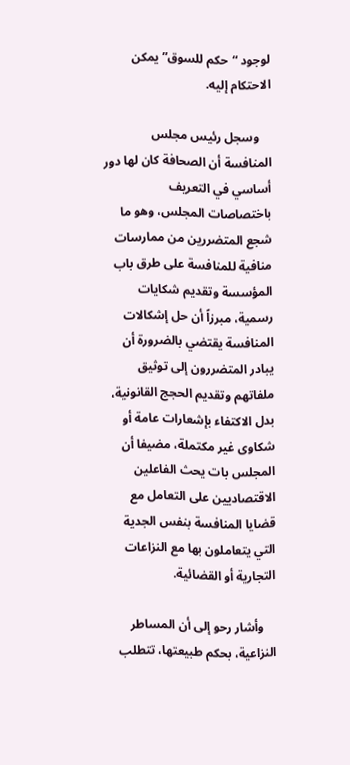لوجود “حكم للسوق” يمكن الاحتكام إليه.

    وسجل رئيس مجلس المنافسة أن الصحافة كان لها دور أساسي في التعريف باختصاصات المجلس، وهو ما شجع المتضررين من ممارسات منافية للمنافسة على طرق باب المؤسسة وتقديم شكايات رسمية، مبرزاً أن حل إشكالات المنافسة يقتضي بالضرورة أن يبادر المتضررون إلى توثيق ملفاتهم وتقديم الحجج القانونية، بدل الاكتفاء بإشعارات عامة أو شكاوى غير مكتملة، مضيفا أن المجلس بات يحث الفاعلين الاقتصاديين على التعامل مع قضايا المنافسة بنفس الجدية التي يتعاملون بها مع النزاعات التجارية أو القضائية.

    وأشار رحو إلى أن المساطر النزاعية، بحكم طبيعتها، تتطلب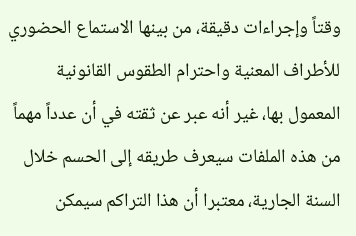وقتاً وإجراءات دقيقة، من بينها الاستماع الحضوري للأطراف المعنية واحترام الطقوس القانونية المعمول بها، غير أنه عبر عن ثقته في أن عدداً مهماً من هذه الملفات سيعرف طريقه إلى الحسم خلال السنة الجارية، معتبرا أن هذا التراكم سيمكن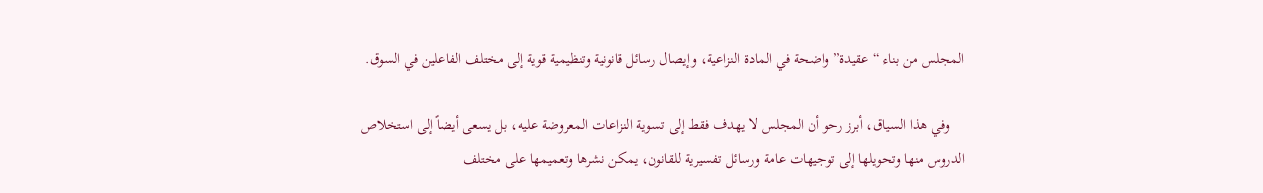المجلس من بناء “عقيدة” واضحة في المادة النزاعية، وإيصال رسائل قانونية وتنظيمية قوية إلى مختلف الفاعلين في السوق.

    وفي هذا السياق، أبرز رحو أن المجلس لا يهدف فقط إلى تسوية النزاعات المعروضة عليه، بل يسعى أيضاً إلى استخلاص الدروس منها وتحويلها إلى توجيهات عامة ورسائل تفسيرية للقانون، يمكن نشرها وتعميمها على مختلف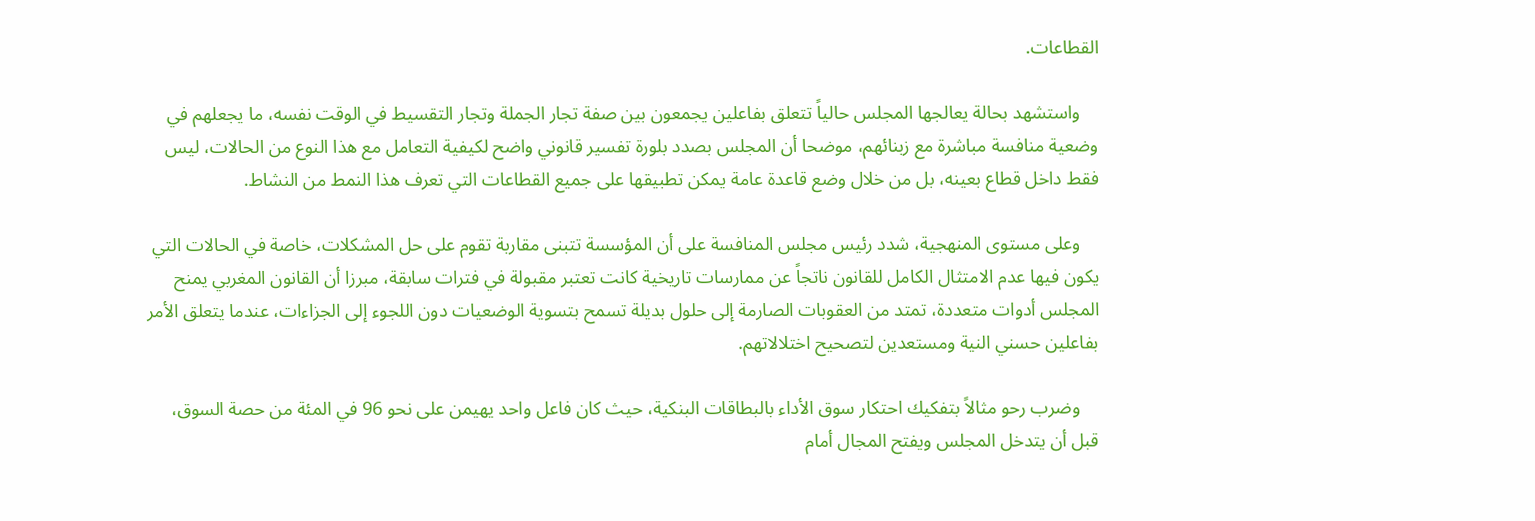القطاعات.

    واستشهد بحالة يعالجها المجلس حالياً تتعلق بفاعلين يجمعون بين صفة تجار الجملة وتجار التقسيط في الوقت نفسه، ما يجعلهم في وضعية منافسة مباشرة مع زبنائهم، موضحا أن المجلس بصدد بلورة تفسير قانوني واضح لكيفية التعامل مع هذا النوع من الحالات، ليس فقط داخل قطاع بعينه، بل من خلال وضع قاعدة عامة يمكن تطبيقها على جميع القطاعات التي تعرف هذا النمط من النشاط.

    وعلى مستوى المنهجية، شدد رئيس مجلس المنافسة على أن المؤسسة تتبنى مقاربة تقوم على حل المشكلات، خاصة في الحالات التي يكون فيها عدم الامتثال الكامل للقانون ناتجاً عن ممارسات تاريخية كانت تعتبر مقبولة في فترات سابقة، مبرزا أن القانون المغربي يمنح المجلس أدوات متعددة، تمتد من العقوبات الصارمة إلى حلول بديلة تسمح بتسوية الوضعيات دون اللجوء إلى الجزاءات، عندما يتعلق الأمر بفاعلين حسني النية ومستعدين لتصحيح اختلالاتهم.

    وضرب رحو مثالاً بتفكيك احتكار سوق الأداء بالبطاقات البنكية، حيث كان فاعل واحد يهيمن على نحو 96 في المئة من حصة السوق، قبل أن يتدخل المجلس ويفتح المجال أمام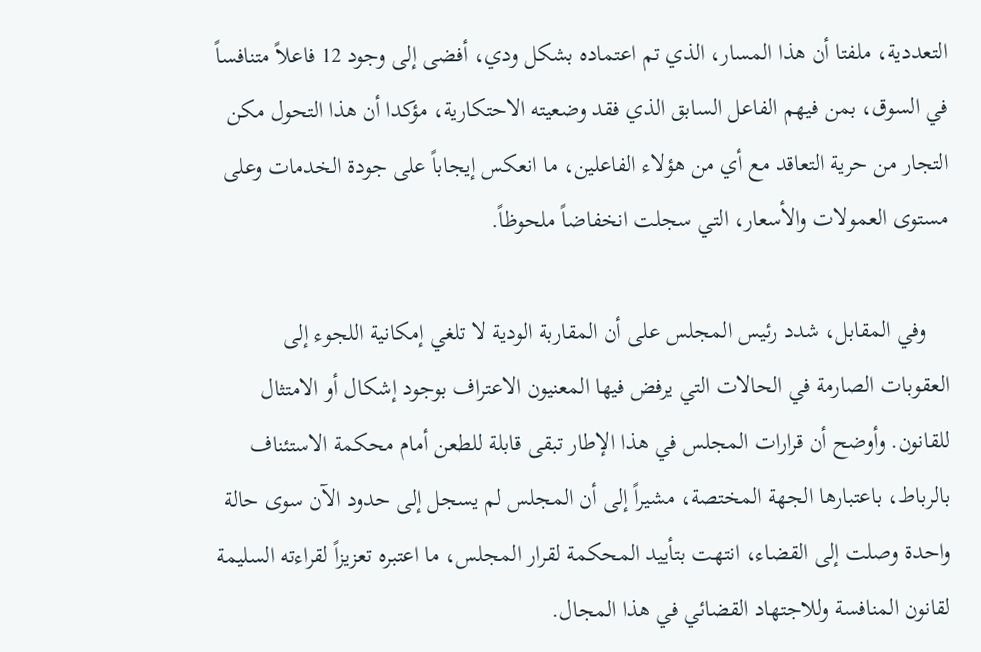التعددية، ملفتا أن هذا المسار، الذي تم اعتماده بشكل ودي، أفضى إلى وجود 12 فاعلاً متنافساً في السوق، بمن فيهم الفاعل السابق الذي فقد وضعيته الاحتكارية، مؤكدا أن هذا التحول مكن التجار من حرية التعاقد مع أي من هؤلاء الفاعلين، ما انعكس إيجاباً على جودة الخدمات وعلى مستوى العمولات والأسعار، التي سجلت انخفاضاً ملحوظاً.

    وفي المقابل، شدد رئيس المجلس على أن المقاربة الودية لا تلغي إمكانية اللجوء إلى العقوبات الصارمة في الحالات التي يرفض فيها المعنيون الاعتراف بوجود إشكال أو الامتثال للقانون. وأوضح أن قرارات المجلس في هذا الإطار تبقى قابلة للطعن أمام محكمة الاستئناف بالرباط، باعتبارها الجهة المختصة، مشيراً إلى أن المجلس لم يسجل إلى حدود الآن سوى حالة واحدة وصلت إلى القضاء، انتهت بتأييد المحكمة لقرار المجلس، ما اعتبره تعزيزاً لقراءته السليمة لقانون المنافسة وللاجتهاد القضائي في هذا المجال.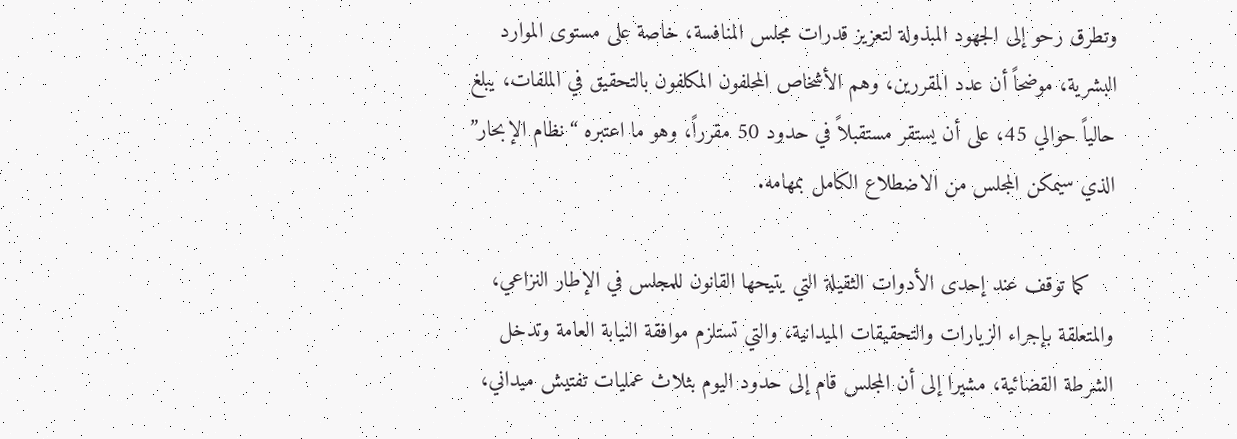وتطرق رحو إلى الجهود المبذولة لتعزيز قدرات مجلس المنافسة، خاصة على مستوى الموارد البشرية، موضحاً أن عدد المقررين، وهم الأشخاص المحلفون المكلفون بالتحقيق في الملفات، يبلغ حالياً حوالي 45، على أن يستقر مستقبلاً في حدود 50 مقرراً، وهو ما اعتبره “نظام الإبحار” الذي سيمكن المجلس من الاضطلاع الكامل بمهامه.

    كما توقف عند إحدى الأدوات الثقيلة التي يتيحها القانون للمجلس في الإطار النزاعي، والمتعلقة بإجراء الزيارات والتحقيقات الميدانية، والتي تستلزم موافقة النيابة العامة وتدخل الشرطة القضائية، مشيرا إلى أن المجلس قام إلى حدود اليوم بثلاث عمليات تفتيش ميداني،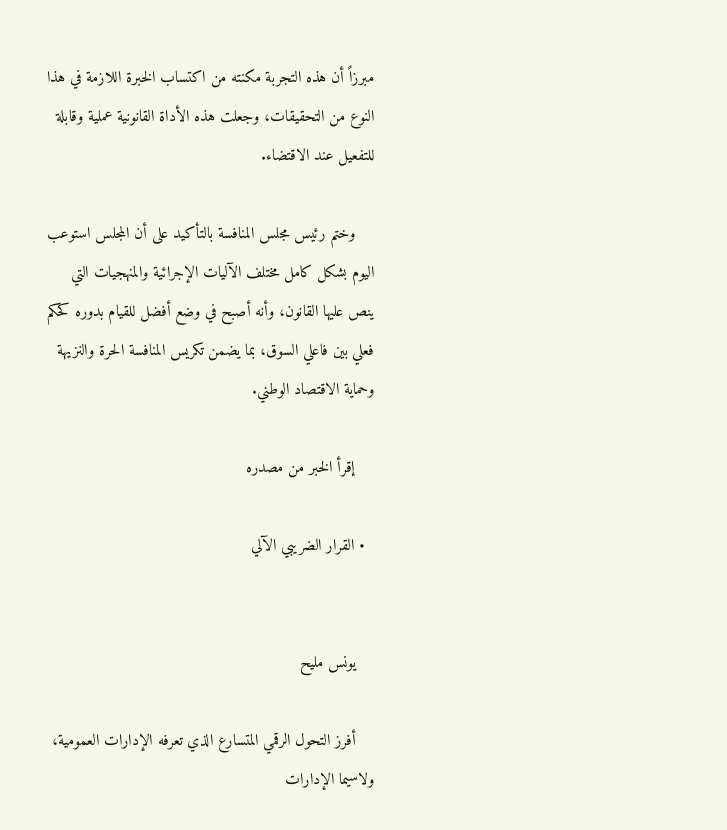مبرزاً أن هذه التجربة مكنته من اكتساب الخبرة اللازمة في هذا النوع من التحقيقات، وجعلت هذه الأداة القانونية عملية وقابلة للتفعيل عند الاقتضاء.

    وختم رئيس مجلس المنافسة بالتأكيد على أن المجلس استوعب اليوم بشكل كامل مختلف الآليات الإجرائية والمنهجيات التي ينص عليها القانون، وأنه أصبح في وضع أفضل للقيام بدوره كحكم فعلي بين فاعلي السوق، بما يضمن تكريس المنافسة الحرة والنزيهة وحماية الاقتصاد الوطني.

    إقرأ الخبر من مصدره

  • القرار الضريبي الآلي


    يونس مليح

    أفرز التحول الرقمي المتسارع الذي تعرفه الإدارات العمومية، ولاسيما الإدارات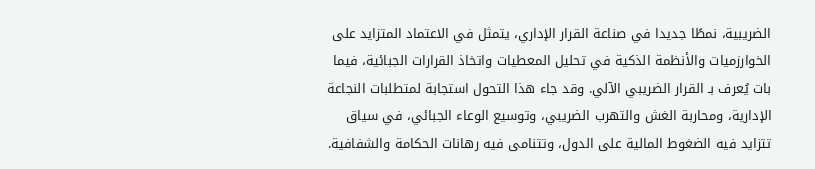الضريبية، نمطًا جديدا في صناعة القرار الإداري، يتمثل في الاعتماد المتزايد على الخوارزميات والأنظمة الذكية في تحليل المعطيات واتخاذ القرارات الجبائية، فيما بات يُعرف بـ القرار الضريبي الآلي. وقد جاء هذا التحول استجابة لمتطلبات النجاعة الإدارية، ومحاربة الغش والتهرب الضريبي، وتوسيع الوعاء الجبائي، في سياق تتزايد فيه الضغوط المالية على الدول، وتتنامى فيه رهانات الحكامة والشفافية.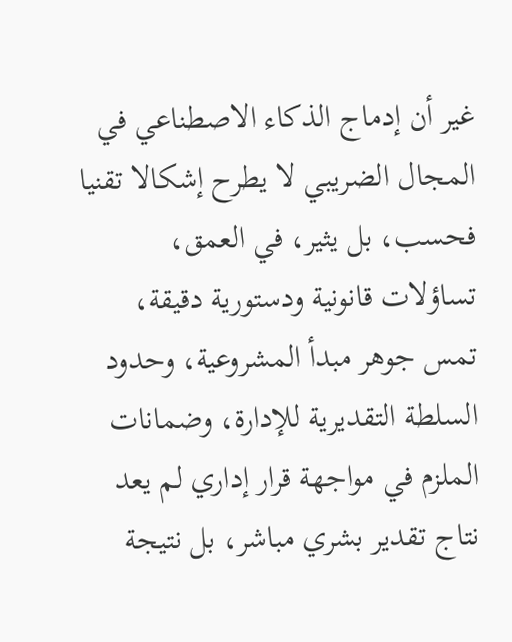غير أن إدماج الذكاء الاصطناعي في المجال الضريبي لا يطرح إشكالا تقنيا فحسب، بل يثير، في العمق، تساؤلات قانونية ودستورية دقيقة، تمس جوهر مبدأ المشروعية، وحدود السلطة التقديرية للإدارة، وضمانات الملزم في مواجهة قرار إداري لم يعد نتاج تقدير بشري مباشر، بل نتيجة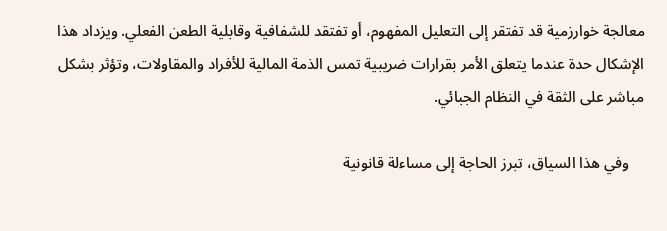معالجة خوارزمية قد تفتقر إلى التعليل المفهوم، أو تفتقد للشفافية وقابلية الطعن الفعلي. ويزداد هذا الإشكال حدة عندما يتعلق الأمر بقرارات ضريبية تمس الذمة المالية للأفراد والمقاولات، وتؤثر بشكل مباشر على الثقة في النظام الجبائي.

    وفي هذا السياق، تبرز الحاجة إلى مساءلة قانونية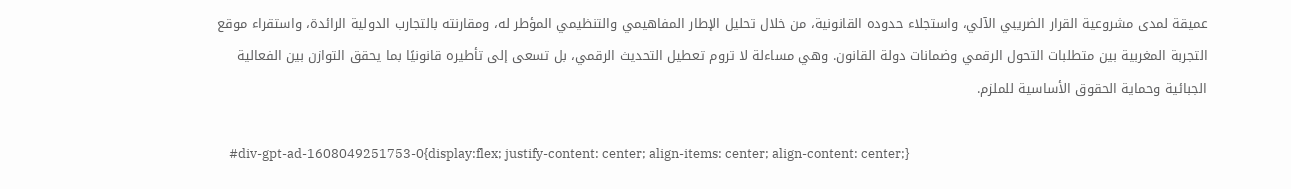عميقة لمدى مشروعية القرار الضريبي الآلي، واستجلاء حدوده القانونية، من خلال تحليل الإطار المفاهيمي والتنظيمي المؤطر له، ومقارنته بالتجارب الدولية الرائدة، واستقراء موقع التجربة المغربية بين متطلبات التحول الرقمي وضمانات دولة القانون. وهي مساءلة لا تروم تعطيل التحديث الرقمي، بل تسعى إلى تأطيره قانونيًا بما يحقق التوازن بين الفعالية الجبائية وحماية الحقوق الأساسية للملزم.

    #div-gpt-ad-1608049251753-0{display:flex; justify-content: center; align-items: center; align-content: center;}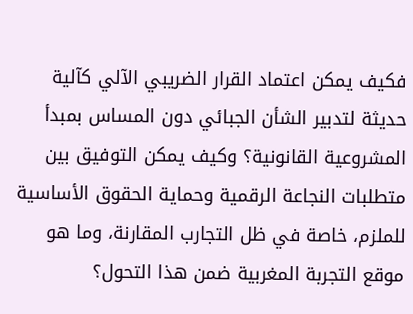فكيف يمكن اعتماد القرار الضريبي الآلي كآلية حديثة لتدبير الشأن الجبائي دون المساس بمبدأ المشروعية القانونية؟ وكيف يمكن التوفيق بين متطلبات النجاعة الرقمية وحماية الحقوق الأساسية للملزم، خاصة في ظل التجارب المقارنة، وما هو موقع التجربة المغربية ضمن هذا التحول؟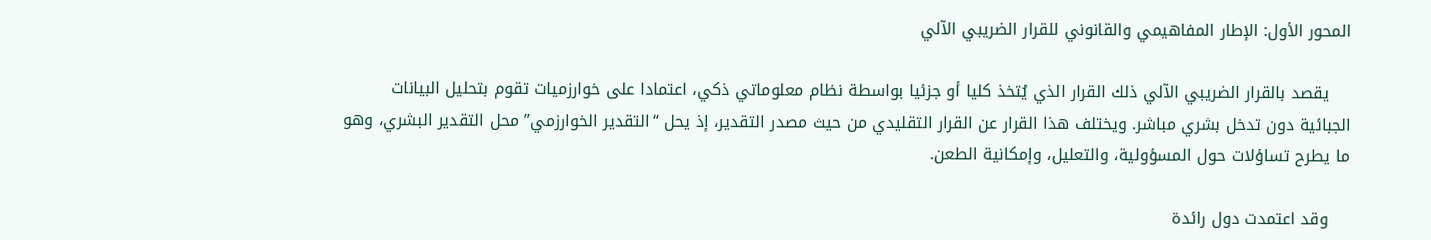المحور الأول: الإطار المفاهيمي والقانوني للقرار الضريبي الآلي

    يقصد بالقرار الضريبي الآلي ذلك القرار الذي يُتخذ كليا أو جزئيا بواسطة نظام معلوماتي ذكي، اعتمادا على خوارزميات تقوم بتحليل البيانات الجبائية دون تدخل بشري مباشر. ويختلف هذا القرار عن القرار التقليدي من حيث مصدر التقدير، إذ يحل “التقدير الخوارزمي” محل التقدير البشري، وهو ما يطرح تساؤلات حول المسؤولية، والتعليل، وإمكانية الطعن.

    وقد اعتمدت دول رائدة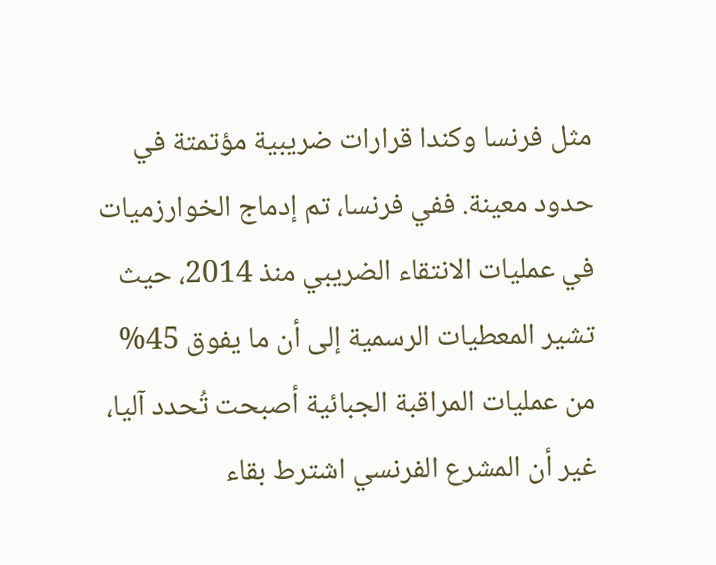مثل فرنسا وكندا قرارات ضريبية مؤتمتة في حدود معينة. ففي فرنسا، تم إدماج الخوارزميات في عمليات الانتقاء الضريبي منذ 2014، حيث تشير المعطيات الرسمية إلى أن ما يفوق 45% من عمليات المراقبة الجبائية أصبحت تُحدد آليا، غير أن المشرع الفرنسي اشترط بقاء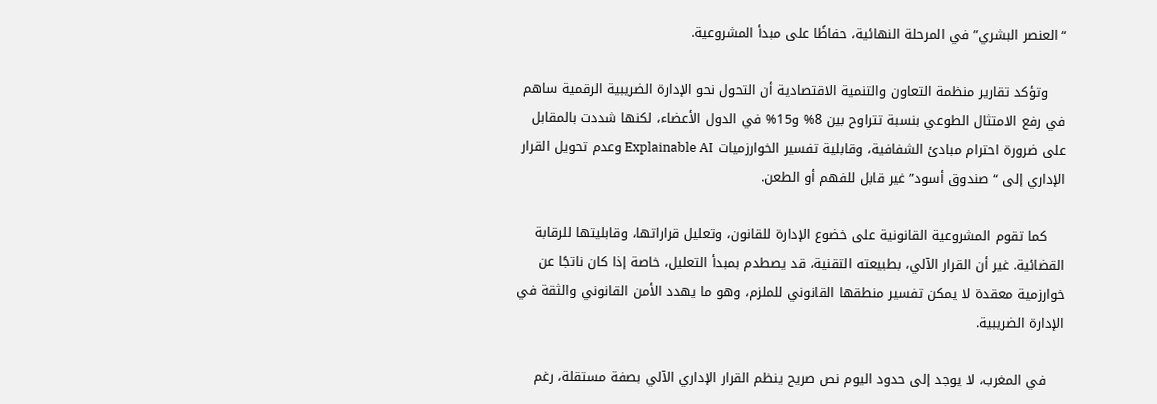“العنصر البشري” في المرحلة النهائية، حفاظًا على مبدأ المشروعية.

    وتؤكد تقارير منظمة التعاون والتنمية الاقتصادية أن التحول نحو الإدارة الضريبية الرقمية ساهم في رفع الامتثال الطوعي بنسبة تتراوح بين 8% و15% في الدول الأعضاء، لكنها شددت بالمقابل على ضرورة احترام مبادئ الشفافية، وقابلية تفسير الخوارزميات Explainable AI وعدم تحويل القرار الإداري إلى “صندوق أسود” غير قابل للفهم أو الطعن.

    كما تقوم المشروعية القانونية على خضوع الإدارة للقانون، وتعليل قراراتها، وقابليتها للرقابة القضائية. غير أن القرار الآلي، بطبيعته التقنية، قد يصطدم بمبدأ التعليل، خاصة إذا كان ناتجًا عن خوارزمية معقدة لا يمكن تفسير منطقها القانوني للملزم، وهو ما يهدد الأمن القانوني والثقة في الإدارة الضريبية.

    في المغرب، لا يوجد إلى حدود اليوم نص صريح ينظم القرار الإداري الآلي بصفة مستقلة، رغم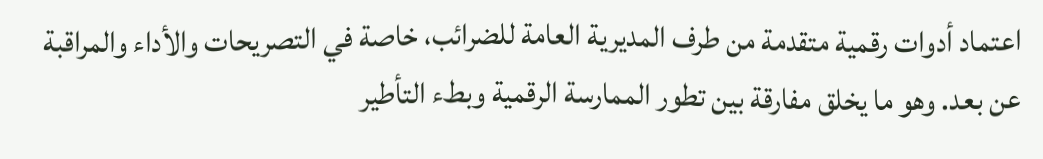اعتماد أدوات رقمية متقدمة من طرف المديرية العامة للضرائب، خاصة في التصريحات والأداء والمراقبة عن بعد. وهو ما يخلق مفارقة بين تطور الممارسة الرقمية وبطء التأطير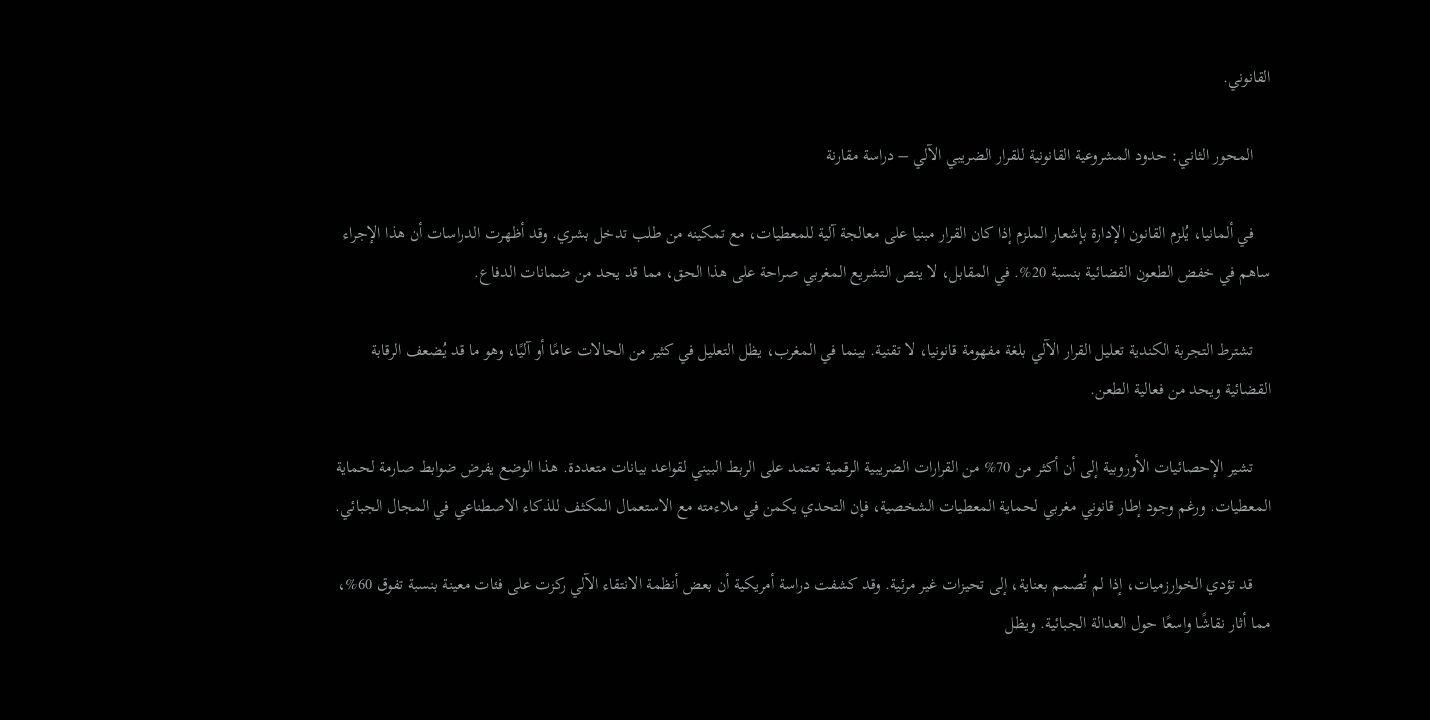القانوني.

    المحور الثاني: حدود المشروعية القانونية للقرار الضريبي الآلي – دراسة مقارنة

    في ألمانيا، يُلزم القانون الإدارة بإشعار الملزم إذا كان القرار مبنيا على معالجة آلية للمعطيات، مع تمكينه من طلب تدخل بشري. وقد أظهرت الدراسات أن هذا الإجراء ساهم في خفض الطعون القضائية بنسبة 20%. في المقابل، لا ينص التشريع المغربي صراحة على هذا الحق، مما قد يحد من ضمانات الدفاع.

    تشترط التجربة الكندية تعليل القرار الآلي بلغة مفهومة قانونيا، لا تقنية. بينما في المغرب، يظل التعليل في كثير من الحالات عامًا أو آليًا، وهو ما قد يُضعف الرقابة القضائية ويحد من فعالية الطعن.

    تشير الإحصائيات الأوروبية إلى أن أكثر من 70% من القرارات الضريبية الرقمية تعتمد على الربط البيني لقواعد بيانات متعددة. هذا الوضع يفرض ضوابط صارمة لحماية المعطيات. ورغم وجود إطار قانوني مغربي لحماية المعطيات الشخصية، فإن التحدي يكمن في ملاءمته مع الاستعمال المكثف للذكاء الاصطناعي في المجال الجبائي.

    قد تؤدي الخوارزميات، إذا لم تُصمم بعناية، إلى تحيزات غير مرئية. وقد كشفت دراسة أمريكية أن بعض أنظمة الانتقاء الآلي ركزت على فئات معينة بنسبة تفوق 60%، مما أثار نقاشًا واسعًا حول العدالة الجبائية. ويظل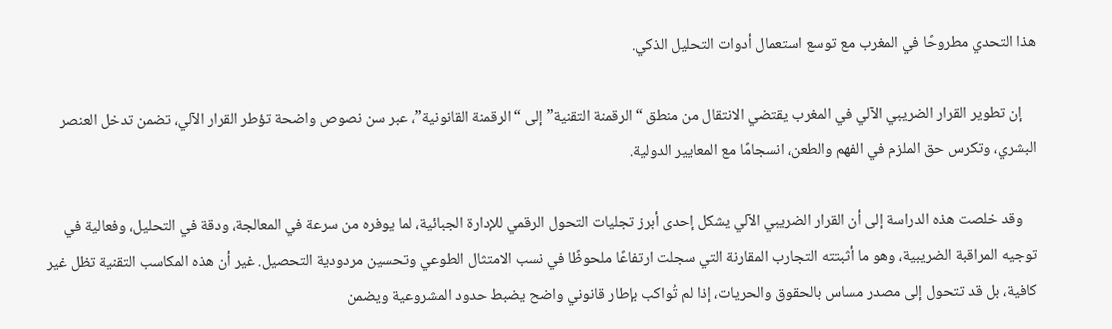هذا التحدي مطروحًا في المغرب مع توسع استعمال أدوات التحليل الذكي.

    إن تطوير القرار الضريبي الآلي في المغرب يقتضي الانتقال من منطق “الرقمنة التقنية” إلى “الرقمنة القانونية”، عبر سن نصوص واضحة تؤطر القرار الآلي، تضمن تدخل العنصر البشري، وتكرس حق الملزم في الفهم والطعن، انسجامًا مع المعايير الدولية.

    وقد خلصت هذه الدراسة إلى أن القرار الضريبي الآلي يشكل إحدى أبرز تجليات التحول الرقمي للإدارة الجبائية، لما يوفره من سرعة في المعالجة، ودقة في التحليل، وفعالية في توجيه المراقبة الضريبية، وهو ما أثبتته التجارب المقارنة التي سجلت ارتفاعًا ملحوظًا في نسب الامتثال الطوعي وتحسين مردودية التحصيل. غير أن هذه المكاسب التقنية تظل غير كافية، بل قد تتحول إلى مصدر مساس بالحقوق والحريات، إذا لم تُواكب بإطار قانوني واضح يضبط حدود المشروعية ويضمن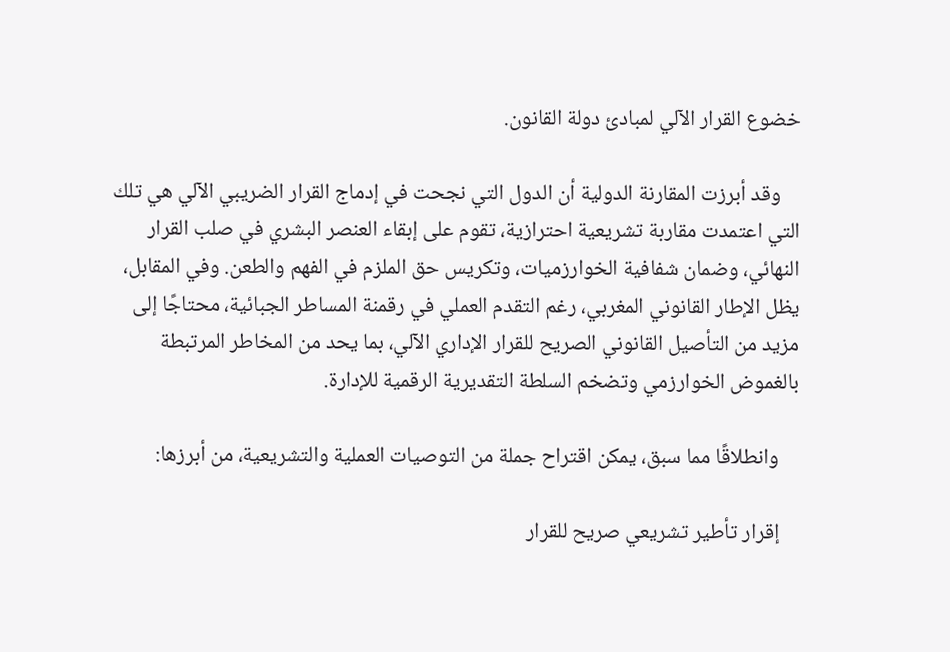خضوع القرار الآلي لمبادئ دولة القانون.

    وقد أبرزت المقارنة الدولية أن الدول التي نجحت في إدماج القرار الضريبي الآلي هي تلك التي اعتمدت مقاربة تشريعية احترازية، تقوم على إبقاء العنصر البشري في صلب القرار النهائي، وضمان شفافية الخوارزميات، وتكريس حق الملزم في الفهم والطعن. وفي المقابل، يظل الإطار القانوني المغربي، رغم التقدم العملي في رقمنة المساطر الجبائية، محتاجًا إلى مزيد من التأصيل القانوني الصريح للقرار الإداري الآلي، بما يحد من المخاطر المرتبطة بالغموض الخوارزمي وتضخم السلطة التقديرية الرقمية للإدارة.

    وانطلاقًا مما سبق، يمكن اقتراح جملة من التوصيات العملية والتشريعية، من أبرزها:

    إقرار تأطير تشريعي صريح للقرار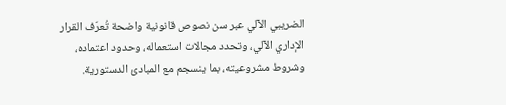الضريبي الآلي عبر سن نصوص قانونية واضحة تُعرّف القرار الإداري الآلي، وتحدد مجالات استعماله، وحدود اعتماده، وشروط مشروعيته، بما ينسجم مع المبادئ الدستورية.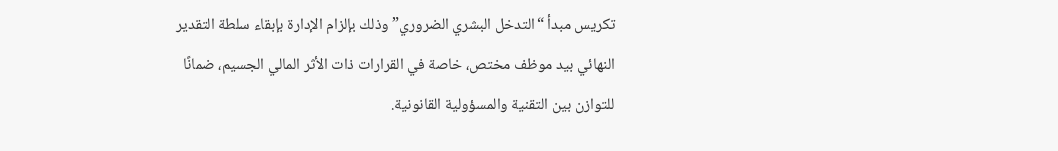تكريس مبدأ “التدخل البشري الضروري” وذلك بإلزام الإدارة بإبقاء سلطة التقدير النهائي بيد موظف مختص، خاصة في القرارات ذات الأثر المالي الجسيم، ضمانًا للتوازن بين التقنية والمسؤولية القانونية.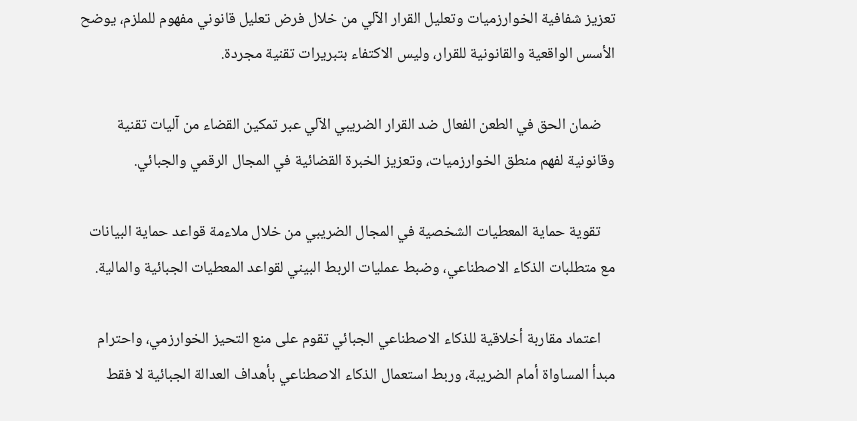تعزيز شفافية الخوارزميات وتعليل القرار الآلي من خلال فرض تعليل قانوني مفهوم للملزم، يوضح الأسس الواقعية والقانونية للقرار، وليس الاكتفاء بتبريرات تقنية مجردة.

    ضمان الحق في الطعن الفعال ضد القرار الضريبي الآلي عبر تمكين القضاء من آليات تقنية وقانونية لفهم منطق الخوارزميات، وتعزيز الخبرة القضائية في المجال الرقمي والجبائي.

    تقوية حماية المعطيات الشخصية في المجال الضريبي من خلال ملاءمة قواعد حماية البيانات مع متطلبات الذكاء الاصطناعي، وضبط عمليات الربط البيني لقواعد المعطيات الجبائية والمالية.

    اعتماد مقاربة أخلاقية للذكاء الاصطناعي الجبائي تقوم على منع التحيز الخوارزمي، واحترام مبدأ المساواة أمام الضريبة، وربط استعمال الذكاء الاصطناعي بأهداف العدالة الجبائية لا فقط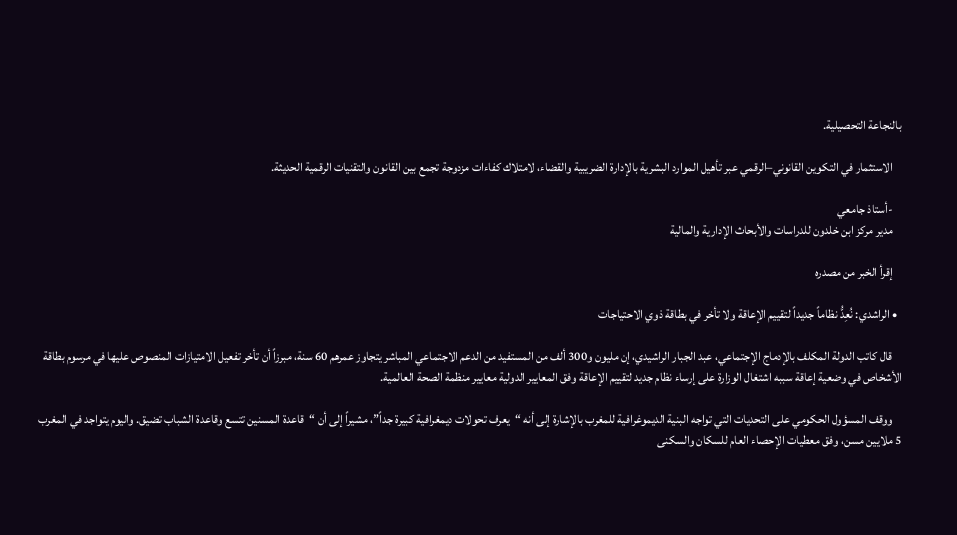بالنجاعة التحصيلية.

    الاستثمار في التكوين القانوني–الرقمي عبر تأهيل الموارد البشرية بالإدارة الضريبية والقضاء، لامتلاك كفاءات مزدوجة تجمع بين القانون والتقنيات الرقمية الحديثة.

    -أستاذ جامعي
    مدير مركز ابن خلدون للدراسات والأبحاث الإدارية والمالية

    إقرأ الخبر من مصدره

  • الراشدي: نُعِدُّ نظاماً جديداً لتقييم الإعاقة ولا تأخر في بطاقة ذوي الاحتياجات

    قال كاتب الدولة المكلف بالإدماج الإجتماعي، عبد الجبار الراشيدي، إن مليون و300 ألف من المستفيد من الدعم الاجتماعي المباشر يتجاوز عمرهم 60 سنة، مبرزاً أن تأخر تفعيل الامتيازات المنصوص عليها في مرسوم بطاقة الأشخاص في وضعية إعاقة سببه اشتغال الوزارة على إرساء نظام جديد لتقييم الإعاقة وفق المعايير الدولية معايير منظمة الصحة العالمية.

    ووقف المسؤول الحكومي على التحديات التي تواجه البنية الديموغرافية للمغرب بالإشارة إلى أنه “يعرف تحولات ديمغرافية كبيرة جداً”، مشيراً إلى أن “قاعدة المسنين تتسع وقاعدة الشباب تضيق. واليوم يتواجد في المغرب 5 ملايين مسن، وفق معطيات الإحصاء العام للسكان والسكنى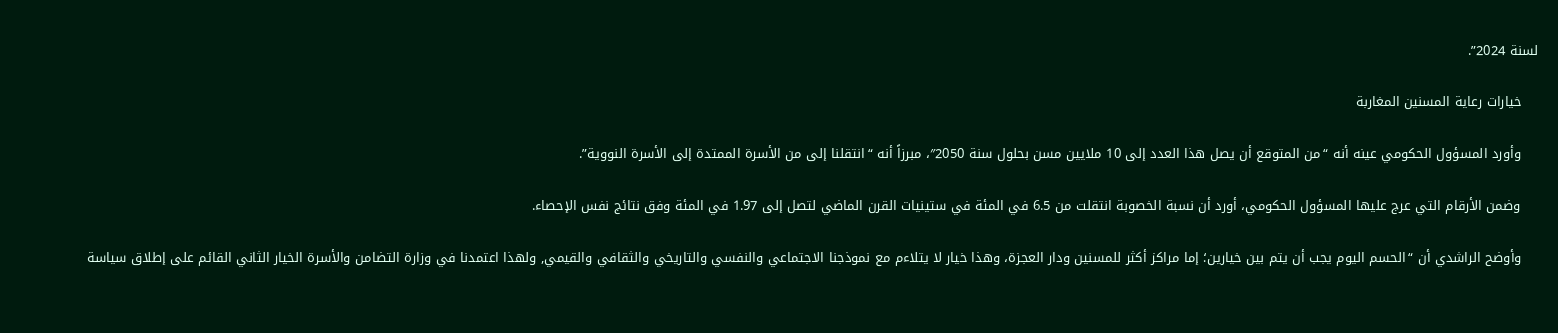لسنة 2024”.

    خيارات رعاية المسنين المغاربة

    وأورد المسؤول الحكومي عينه أنه “من المتوقع أن يصل هذا العدد إلى 10 ملايين مسن بحلول سنة 2050″، مبرزاً أنه “انتقلنا إلى من الأسرة الممتدة إلى الأسرة النووية”.

    وضمن الأرقام التي عرج عليها المسؤول الحكومي، أورد أن نسبة الخصوبة انتقلت من 6.5 في المئة في ستينيات القرن الماضي لتصل إلى 1.97 في المئة وفق نتائج نفس الإحصاء.

    وأوضح الراشدي أن “الحسم اليوم يجب أن يتم بين خيارين؛ إما مراكز أكثر للمسنين ودار العجزة، وهذا خيار لا يتلاءم مع نموذجنا الاجتماعي والنفسي والتاريخي والثقافي والقيمي, ولهذا اعتمدنا في وزارة التضامن والأسرة الخيار الثاني القائم على إطلاق سياسة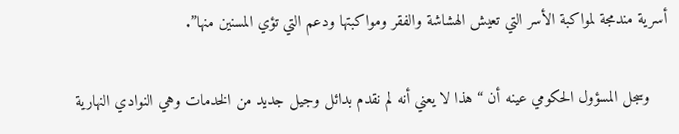أسرية مندمجة لمواكبة الأسر التي تعيش الهشاشة والفقر ومواكبتها ودعم التي تؤي المسنين منها”.

    وسجل المسؤول الحكومي عينه أن “هذا لا يعني أنه لم نقدم بدائل وجيل جديد من الخدمات وهي النوادي النهارية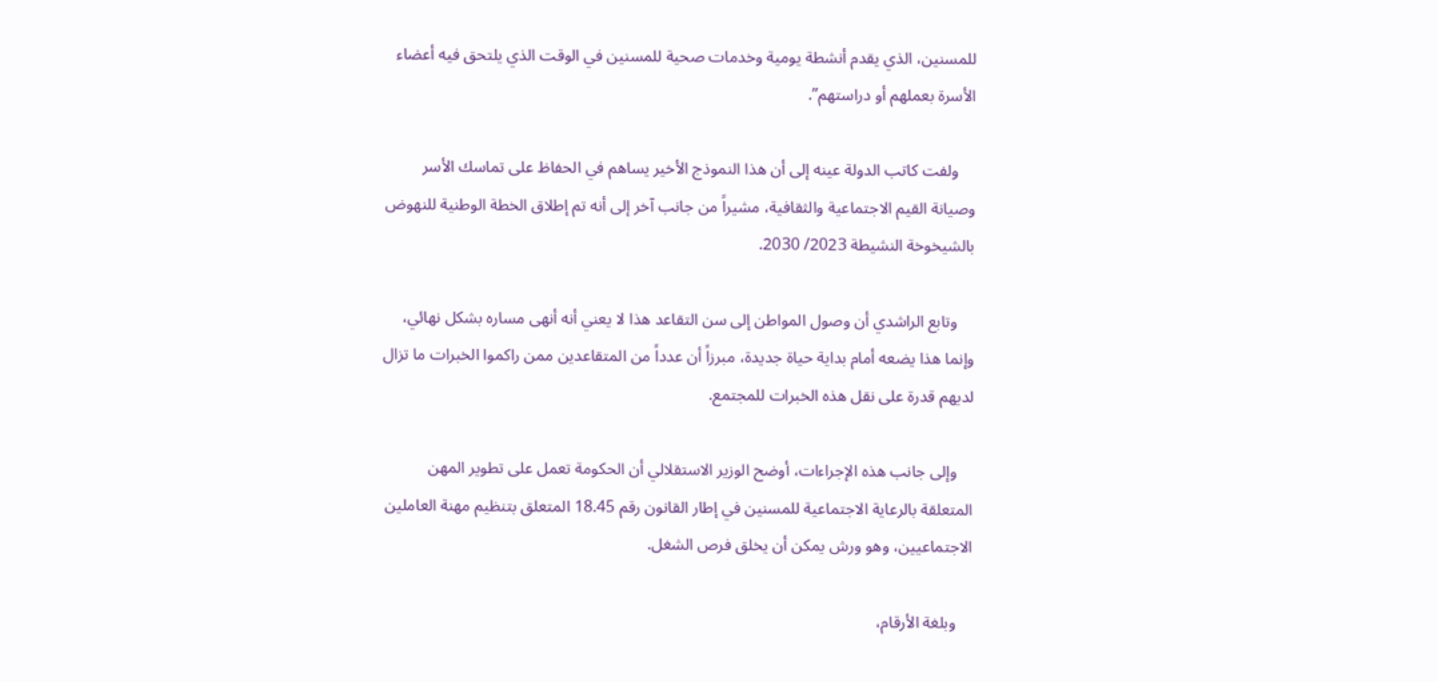للمسنين، الذي يقدم أنشطة يومية وخدمات صحية للمسنين في الوقت الذي يلتحق فيه أعضاء الأسرة بعملهم أو دراستهم”.

    ولفت كاتب الدولة عينه إلى أن هذا النموذج الأخير يساهم في الحفاظ على تماسك الأسر وصيانة القيم الاجتماعية والثقافية، مشيراً من جانب آخر إلى أنه تم إطلاق الخطة الوطنية للنهوض بالشيخوخة النشيطة 2023/ 2030.

    وتابع الراشدي أن وصول المواطن إلى سن التقاعد هذا لا يعني أنه أنهى مساره بشكل نهائي، وإنما هذا يضعه أمام بداية حياة جديدة، مبرزاً أن عدداً من المتقاعدين ممن راكموا الخبرات ما تزال لديهم قدرة على نقل هذه الخبرات للمجتمع.

    وإلى جانب هذه الإجراءات، أوضح الوزير الاستقلالي أن الحكومة تعمل على تطوير المهن المتعلقة بالرعاية الاجتماعية للمسنين في إطار القانون رقم 18.45 المتعلق بتنظيم مهنة العاملين الاجتماعيين، وهو ورش يمكن أن يخلق فرص الشغل.

    وبلغة الأرقام،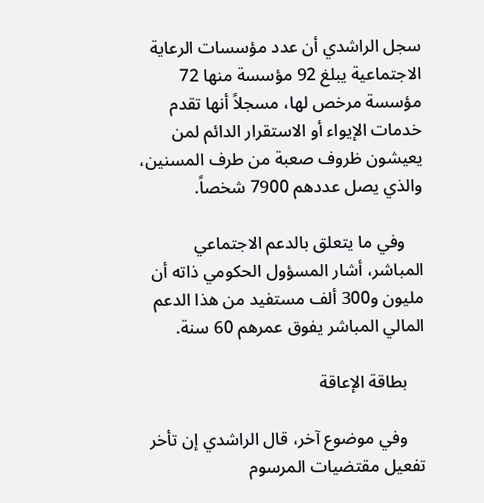سجل الراشدي أن عدد مؤسسات الرعاية الاجتماعية يبلغ 92 مؤسسة منها 72 مؤسسة مرخص لها، مسجلاً أنها تقدم خدمات الإيواء أو الاستقرار الدائم لمن يعيشون ظروف صعبة من طرف المسنين، والذي يصل عددهم 7900 شخصاً.

    وفي ما يتعلق بالدعم الاجتماعي المباشر، أشار المسؤول الحكومي ذاته أن مليون و300 ألف مستفيد من هذا الدعم المالي المباشر يفوق عمرهم 60 سنة.

    بطاقة الإعاقة

    وفي موضوع آخر، قال الراشدي إن تأخر تفعيل مقتضيات المرسوم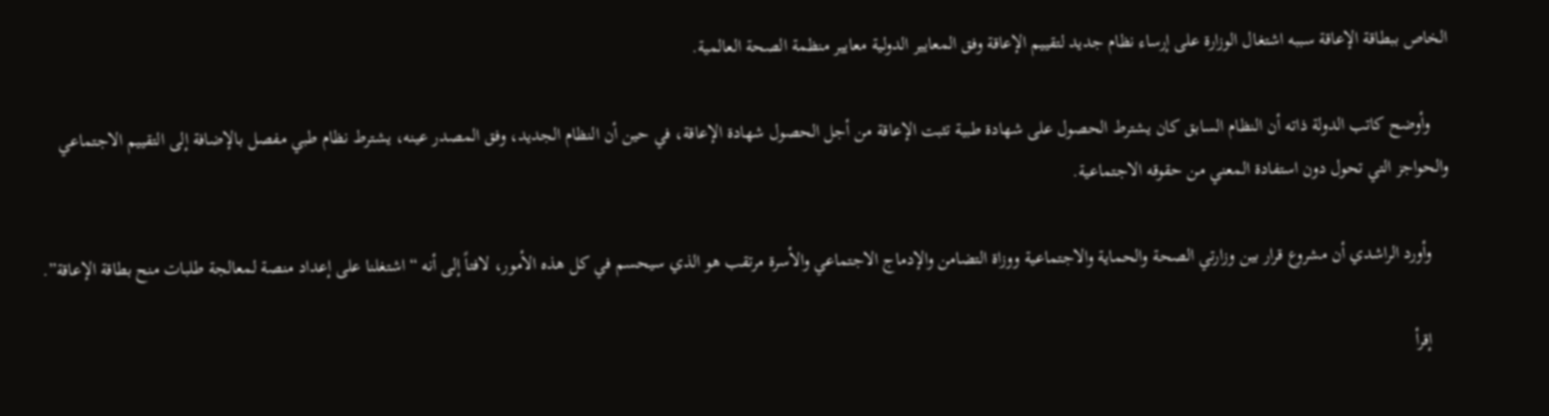الخاص ببطاقة الإعاقة سببه اشتغال الوزارة على إرساء نظام جديد لتقييم الإعاقة وفق المعايير الدولية معايير منظمة الصحة العالمية.

    وأوضح كاتب الدولة ذاته أن النظام السابق كان يشترط الحصول على شهادة طبية تثبت الإعاقة من أجل الحصول شهادة الإعاقة، في حين أن النظام الجديد، وفق المصدر عينه، يشترط نظام طبي مفصل بالإضافة إلى التقييم الاجتماعي والحواجز التي تحول دون استفادة المعني من حقوقه الاجتماعية.

    وأورد الراشدي أن مشروع قرار بين وزارتي الصحة والحماية والاجتماعية ووزاة التضامن والإدماج الاجتماعي والأسرة مرتقب هو الذي سيحسم في كل هذه الأمور، لافتاً إلى أنه “اشتغلنا على إعداد منصة لمعالجة طلبات منح بطاقة الإعاقة”.

    إقرأ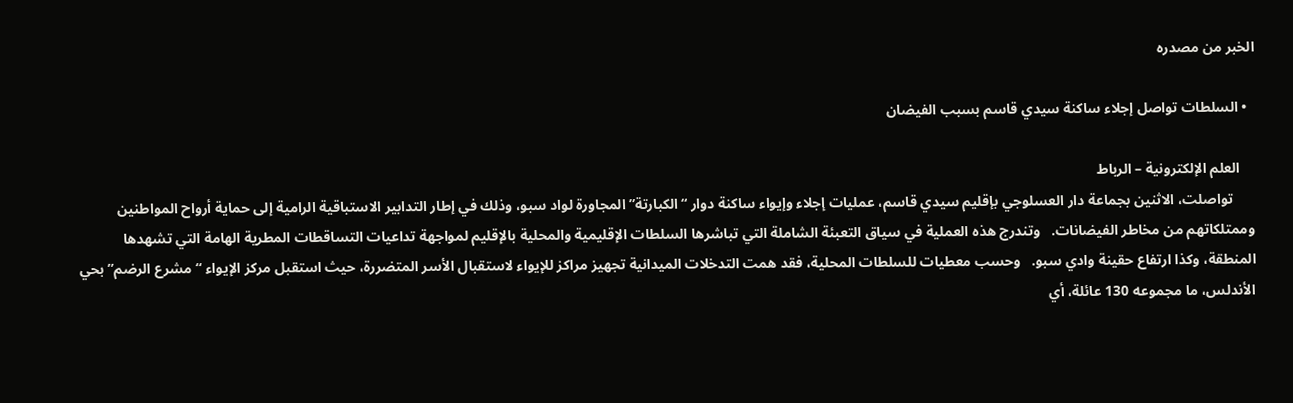الخبر من مصدره

  • السلطات تواصل إجلاء ساكنة سيدي قاسم بسبب الفيضان

    العلم الإلكترونية – الرباط
      تواصلت، الاثنين بجماعة دار العسلوجي بإقليم سيدي قاسم، عمليات إجلاء وإيواء ساكنة دوار “الكبارتة” المجاورة لواد سبو، وذلك في إطار التدابير الاستباقية الرامية إلى حماية أرواح المواطنين وممتلكاتهم من مخاطر الفيضانات.   وتندرج هذه العملية في سياق التعبئة الشاملة التي تباشرها السلطات الإقليمية والمحلية بالإقليم لمواجهة تداعيات التساقطات المطرية الهامة التي تشهدها المنطقة، وكذا ارتفاع حقينة وادي سبو.   وحسب معطيات للسلطات المحلية، فقد همت التدخلات الميدانية تجهيز مراكز للإيواء لاستقبال الأسر المتضررة، حيث استقبل مركز الإيواء “مشرع الرضم” بحي الأندلس، ما مجموعه 130 عائلة، أي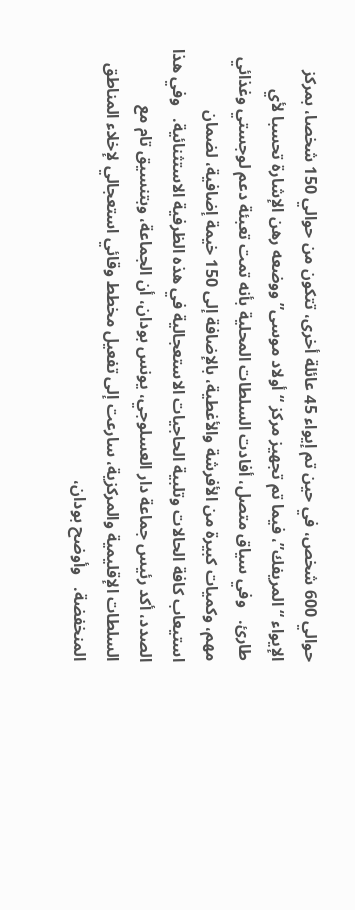حوالي 600 شخص، في حين تم إيواء 45 عائلة أخرى، تتكون من حوالي 150 شخصا، بمركز الإيواء “المريفك”، فيما تم تجهيز مركز “أولاد موسى” ووضعه رهن الإشارة تحسبا لأي طارئ.   وفي سياق متصل، أفادت السلطات المحلية بأنه تمت تعبئة دعم لوجستي وغذائي مهم، وكميات كبيرة من الأفرشة والأغطية، بالإضافة إلى 150 خيمة إضافية، لضمان استيعاب كافة الحالات وتلبية الحاجيات الاستعجالية في هذه الظرفية الاستثنائية.   وفي هذا الصدد، أكد رئيس جماعة دار العسلوجي، يونس بودان، أن الجماعة، وبتنسيق تام مع السلطات الإقليمية والمركزية، سارعت إلى تفعيل مخطط وقائي استعجالي لإخلاء المناطق المنخفضة.   وأوضح بودان،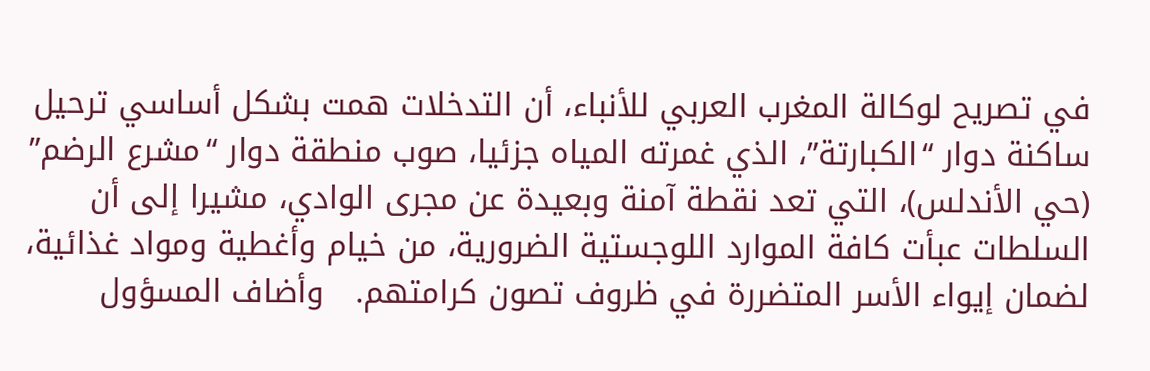في تصريح لوكالة المغرب العربي للأنباء، أن التدخلات همت بشكل أساسي ترحيل ساكنة دوار “الكبارتة”، الذي غمرته المياه جزئيا، صوب منطقة دوار “مشرع الرضم” (حي الأندلس)، التي تعد نقطة آمنة وبعيدة عن مجرى الوادي، مشيرا إلى أن السلطات عبأت كافة الموارد اللوجستية الضرورية، من خيام وأغطية ومواد غذائية، لضمان إيواء الأسر المتضررة في ظروف تصون كرامتهم.   وأضاف المسؤول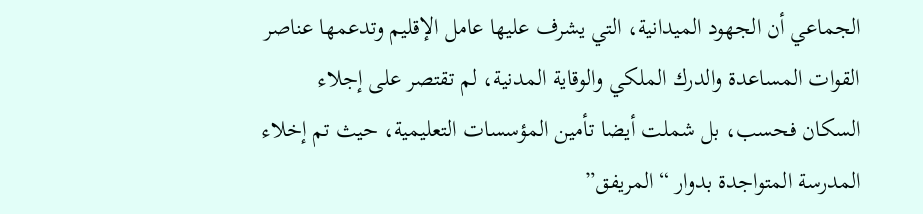الجماعي أن الجهود الميدانية، التي يشرف عليها عامل الإقليم وتدعمها عناصر القوات المساعدة والدرك الملكي والوقاية المدنية، لم تقتصر على إجلاء السكان فحسب، بل شملت أيضا تأمين المؤسسات التعليمية، حيث تم إخلاء المدرسة المتواجدة بدوار “المريفق”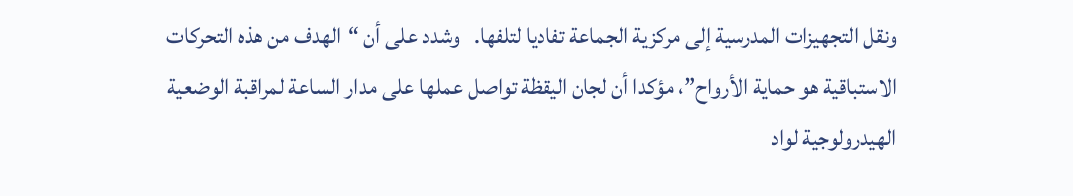ونقل التجهيزات المدرسية إلى مركزية الجماعة تفاديا لتلفها.   وشدد على أن “الهدف من هذه التحركات الاستباقية هو حماية الأرواح”، مؤكدا أن لجان اليقظة تواصل عملها على مدار الساعة لمراقبة الوضعية الهيدرولوجية لواد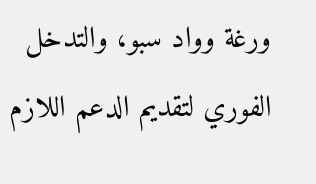ورغة وواد سبو، والتدخل الفوري لتقديم الدعم اللازم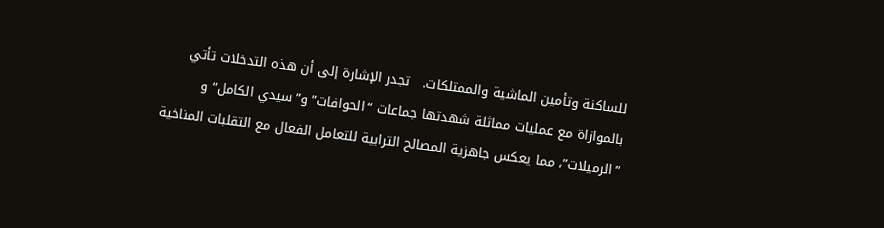للساكنة وتأمين الماشية والممتلكات.   تجدر الإشارة إلى أن هذه التدخلات تأتي بالموازاة مع عمليات مماثلة شهدتها جماعات “الحوافات” و”سيدي الكامل” و ”الرميلات”، مما يعكس جاهزية المصالح الترابية للتعامل الفعال مع التقلبات المناخية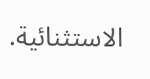الاستثنائية.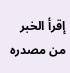إقرأ الخبر من مصدره